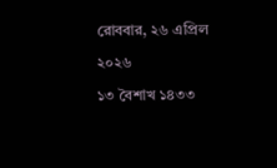রোববার, ২৬ এপ্রিল ২০২৬
১৩ বৈশাখ ১৪৩৩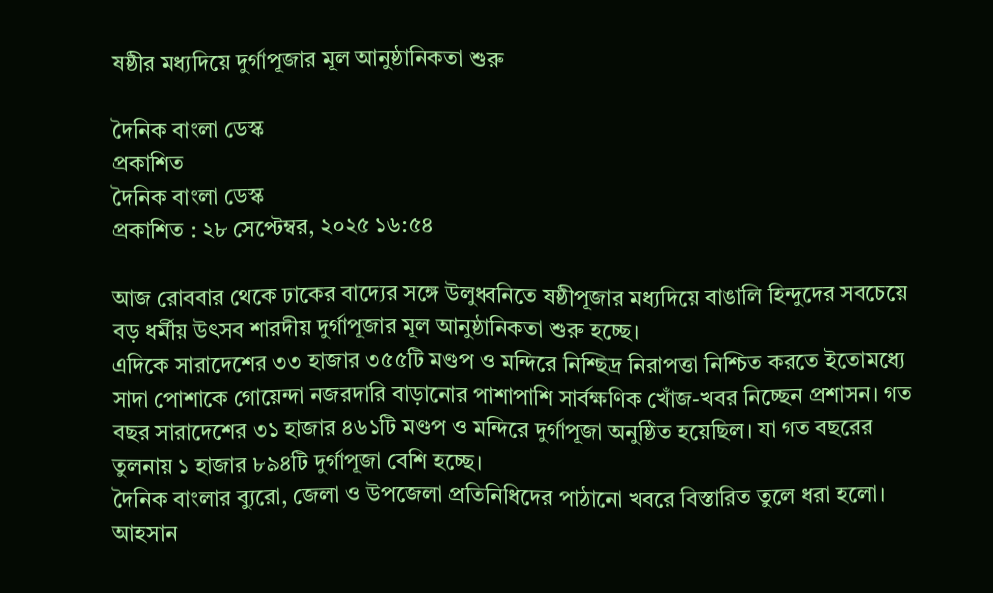ষষ্ঠীর মধ্যদিয়ে দুর্গাপূজার মূল আনুষ্ঠানিকতা শুরু

দৈনিক বাংলা ডেস্ক
প্রকাশিত
দৈনিক বাংলা ডেস্ক
প্রকাশিত : ২৮ সেপ্টেম্বর, ২০২৫ ১৬:৫৪

আজ রোববার থেকে ঢাকের বাদ্যের সঙ্গে উলুধ্বনিতে ষষ্ঠীপূজার মধ্যদিয়ে বাঙালি হিন্দুদের সবচেয়ে বড় ধর্মীয় উৎসব শারদীয় দুর্গাপূজার মূল আনুষ্ঠানিকতা শুরু হচ্ছে।
এদিকে সারাদেশের ৩৩ হাজার ৩৫৫টি মণ্ডপ ও মন্দিরে নিশ্ছিদ্র নিরাপত্তা নিশ্চিত করতে ইতোমধ্যে সাদা পোশাকে গোয়েন্দা নজরদারি বাড়ানোর পাশাপাশি সার্বক্ষণিক খোঁজ-খবর নিচ্ছেন প্রশাসন। গত বছর সারাদেশের ৩১ হাজার ৪৬১টি মণ্ডপ ও মন্দিরে দুর্গাপূজা অনুষ্ঠিত হয়েছিল। যা গত বছরের তুলনায় ১ হাজার ৮৯৪টি দুর্গাপূজা বেশি হচ্ছে।
দৈনিক বাংলার ব্যুরো, জেলা ও উপজেলা প্রতিনিধিদের পাঠানো খবরে বিস্তারিত তুলে ধরা হলো।
আহসান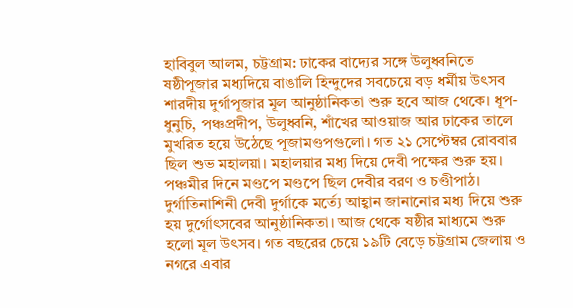হাবিবুল আলম, চট্টগ্রাম: ঢাকের বাদ্যের সঙ্গে উলুধ্বনিতে ষষ্ঠীপূজার মধ্যদিয়ে বাঙালি হিন্দুদের সবচেয়ে বড় ধর্মীয় উৎসব শারদীয় দুর্গাপূজার মূল আনুষ্ঠানিকতা শুরু হবে আজ থেকে। ধূপ-ধুনুচি, পঞ্চপ্রদীপ, উলুধ্বনি, শাঁখের আওয়াজ আর ঢাকের তালে মুখরিত হয়ে উঠেছে পূজামণ্ডপগুলো। গত ২১ সেপ্টেম্বর রোববার ছিল শুভ মহালয়া। মহালয়ার মধ্য দিয়ে দেবী পক্ষের শুরু হয়। পঞ্চমীর দিনে মণ্ডপে মণ্ডপে ছিল দেবীর বরণ ও চণ্ডীপাঠ। দুর্গাতিনাশিনী দেবী দুর্গাকে মর্ত্যে আহ্বান জানানোর মধ্য দিয়ে শুরু হয় দুর্গোৎসবের আনুষ্ঠানিকতা। আজ থেকে ষষ্ঠীর মাধ্যমে শুরু হলো মূল উৎসব। গত বছরের চেয়ে ১৯টি বেড়ে চট্টগ্রাম জেলায় ও নগরে এবার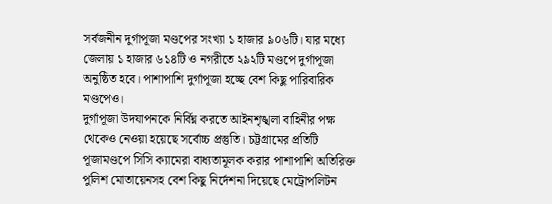সর্বজনীন দুর্গাপূজা মণ্ডপের সংখ্যা ১ হাজার ৯০৬টি। যার মধ্যে জেলায় ১ হাজার ৬১৪টি ও নগরীতে ২৯২টি মণ্ডপে দুর্গাপূজা অনুষ্ঠিত হবে। পাশাপাশি দুর্গাপূজা হচ্ছে বেশ কিছু পারিবারিক মণ্ডপেও।
দুর্গাপূজা উদযাপনকে নির্বিঘ্ন করতে আইনশৃঙ্খলা বাহিনীর পক্ষ থেকেও নেওয়া হয়েছে সর্বোচ্চ প্রস্তুতি। চট্টগ্রামের প্রতিটি পূজামণ্ডপে সিসি ক্যামেরা বাধ্যতামূলক করার পাশাপাশি অতিরিক্ত পুলিশ মোতায়েনসহ বেশ কিছু নির্দেশনা দিয়েছে মেট্রোপলিটন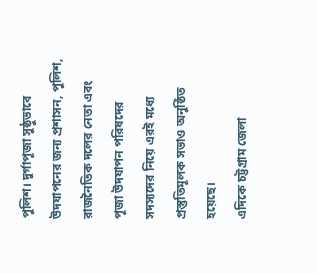পুলিশ। দুর্গাপূজা সুষ্ঠুভাবে উদযাপনের জন্য প্রশাসন, পুলিশ, রাজনৈতিক দলের নেতা এবং পূজা উদযাপন পরিষদের সদস্যদের নিয়ে এরই মধ্যে প্রস্তুতিমূলক সভাও অনুষ্ঠিত হয়েছে।
এদিকে চট্টগ্রাম জেলা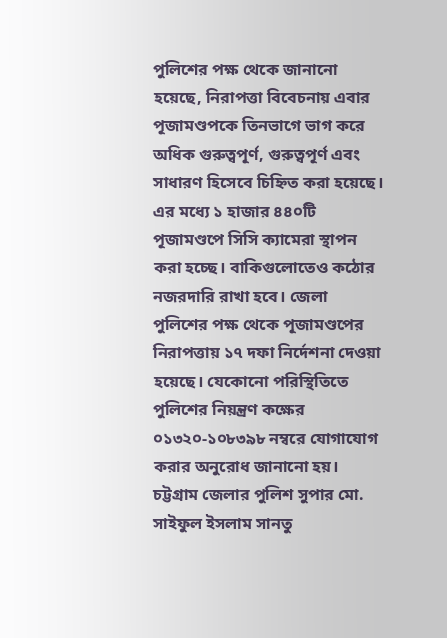পুলিশের পক্ষ থেকে জানানো হয়েছে, নিরাপত্তা বিবেচনায় এবার পূজামণ্ডপকে তিনভাগে ভাগ করে অধিক গুরুত্বপূর্ণ, গুরুত্বপূর্ণ এবং সাধারণ হিসেবে চিহ্নিত করা হয়েছে। এর মধ্যে ১ হাজার ৪৪০টি পূজামণ্ডপে সিসি ক্যামেরা স্থাপন করা হচ্ছে। বাকিগুলোতেও কঠোর নজরদারি রাখা হবে। জেলা পুলিশের পক্ষ থেকে পূজামণ্ডপের নিরাপত্তায় ১৭ দফা নির্দেশনা দেওয়া হয়েছে। যেকোনো পরিস্থিতিতে পুলিশের নিয়ন্ত্রণ কক্ষের ০১৩২০-১০৮৩৯৮ নম্বরে যোগাযোগ করার অনুরোধ জানানো হয়।
চট্টগ্রাম জেলার পুলিশ সুপার মো. সাইফুল ইসলাম সানতু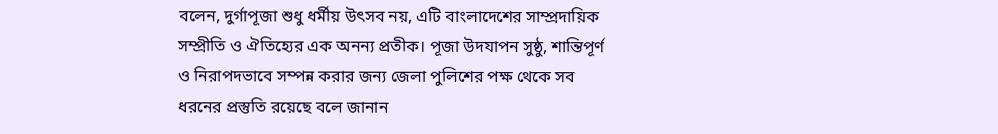বলেন, দুর্গাপূজা শুধু ধর্মীয় উৎসব নয়, এটি বাংলাদেশের সাম্প্রদায়িক সম্প্রীতি ও ঐতিহ্যের এক অনন্য প্রতীক। পূজা উদযাপন সুষ্ঠু, শান্তিপূর্ণ ও নিরাপদভাবে সম্পন্ন করার জন্য জেলা পুলিশের পক্ষ থেকে সব ধরনের প্রস্তুতি রয়েছে বলে জানান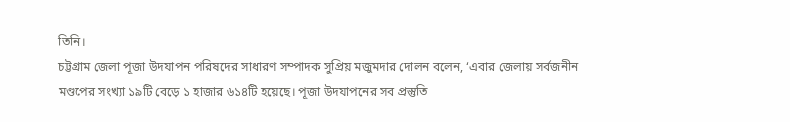তিনি।
চট্টগ্রাম জেলা পূজা উদযাপন পরিষদের সাধারণ সম্পাদক সুপ্রিয় মজুমদার দোলন বলেন, ‘এবার জেলায় সর্বজনীন মণ্ডপের সংখ্যা ১৯টি বেড়ে ১ হাজার ৬১৪টি হয়েছে। পূজা উদযাপনের সব প্রস্তুতি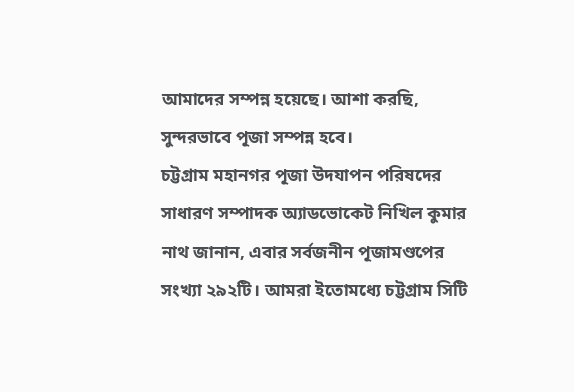আমাদের সম্পন্ন হয়েছে। আশা করছি, সুন্দরভাবে পূজা সম্পন্ন হবে।
চট্টগ্রাম মহানগর পূজা উদযাপন পরিষদের সাধারণ সম্পাদক অ্যাডভোকেট নিখিল কুমার নাথ জানান, এবার সর্বজনীন পূজামণ্ডপের সংখ্যা ২৯২টি। আমরা ইতোমধ্যে চট্টগ্রাম সিটি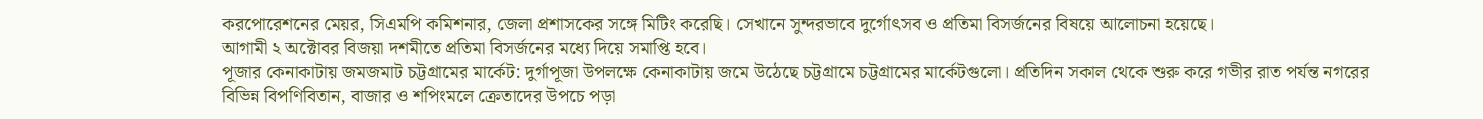করপোরেশনের মেয়র, সিএমপি কমিশনার, জেলা প্রশাসকের সঙ্গে মিটিং করেছি। সেখানে সুন্দরভাবে দুর্গোৎসব ও প্রতিমা বিসর্জনের বিষয়ে আলোচনা হয়েছে।
আগামী ২ অক্টোবর বিজয়া দশমীতে প্রতিমা বিসর্জনের মধ্যে দিয়ে সমাপ্তি হবে।
পূজার কেনাকাটায় জমজমাট চট্টগ্রামের মার্কেট: দুর্গাপূজা উপলক্ষে কেনাকাটায় জমে উঠেছে চট্টগ্রামে চট্টগ্রামের মার্কেটগুলো। প্রতিদিন সকাল থেকে শুরু করে গভীর রাত পর্যন্ত নগরের বিভিন্ন বিপণিবিতান, বাজার ও শপিংমলে ক্রেতাদের উপচে পড়া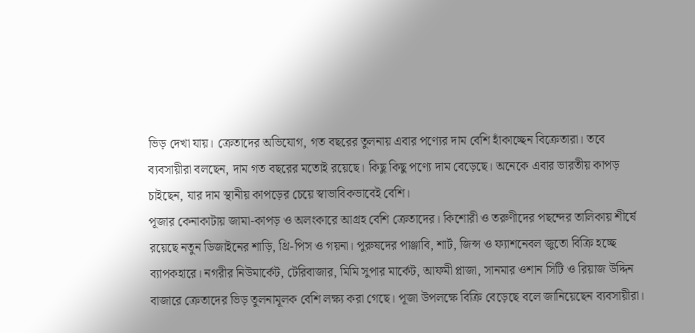ভিড় দেখা যায়। ক্রেতাদের অভিযোগ, গত বছরের তুলনায় এবার পণ্যের দাম বেশি হাঁকাচ্ছেন বিক্রেতারা। তবে ব্যবসায়ীরা বলছেন, দাম গত বছরের মতোই রয়েছে। কিছু কিছু পণ্যে দাম বেড়েছে। অনেকে এবার ভারতীয় কাপড় চাইছেন, যার দাম স্থানীয় কাপড়ের চেয়ে স্বাভাবিকভাবেই বেশি।
পূজার কেনাকাটায় জামা-কাপড় ও অলংকারে আগ্রহ বেশি ক্রেতাদের। কিশোরী ও তরুণীদের পছন্দের তালিকায় শীর্ষে রয়েছে নতুন ডিজাইনের শাড়ি, থ্রি-পিস ও গয়না। পুরুষদের পাঞ্জাবি, শার্ট, জিন্স ও ফ্যাশনেবল জুতো বিক্রি হচ্ছে ব্যাপকহারে। নগরীর নিউমার্কেট, টেরিবাজার, মিমি সুপার মার্কেট, আফমী প্লাজা, সানমার ওশান সিটি ও রিয়াজ উদ্দিন বাজারে ক্রেতাদের ভিড় তুলনামূলক বেশি লক্ষ্য করা গেছে। পূজা উপলক্ষে বিক্রি বেড়েছে বলে জানিয়েছেন ব্যবসায়ীরা।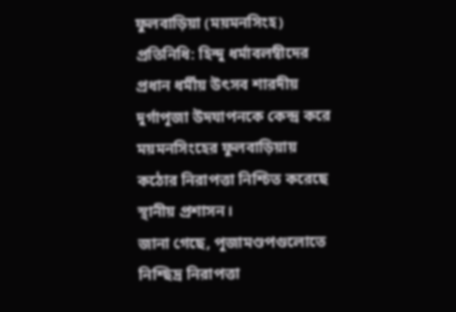ফুলবাড়িয়া (ময়মনসিংহ) প্রতিনিধি: হিন্দু ধর্মাবলম্বীদের প্রধান ধর্মীয় উৎসব শারদীয় দুর্গাপূজা উদযাপনকে কেন্দ্র করে ময়মনসিংহের ফুলবাড়িয়ায় কঠোর নিরাপত্তা নিশ্চিত করেছে স্থানীয় প্রশাসন।
জানা গেছে, পূজামণ্ডপগুলোতে নিশ্ছিদ্র নিরাপত্তা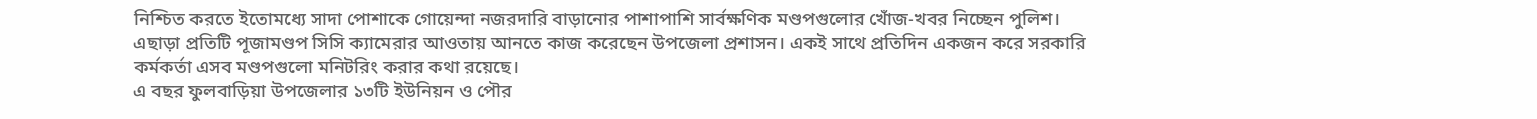নিশ্চিত করতে ইতোমধ্যে সাদা পোশাকে গোয়েন্দা নজরদারি বাড়ানোর পাশাপাশি সার্বক্ষণিক মণ্ডপগুলোর খোঁজ-খবর নিচ্ছেন পুলিশ। এছাড়া প্রতিটি পূজামণ্ডপ সিসি ক্যামেরার আওতায় আনতে কাজ করেছেন উপজেলা প্রশাসন। একই সাথে প্রতিদিন একজন করে সরকারি কর্মকর্তা এসব মণ্ডপগুলো মনিটরিং করার কথা রয়েছে।
এ বছর ফুলবাড়িয়া উপজেলার ১৩টি ইউনিয়ন ও পৌর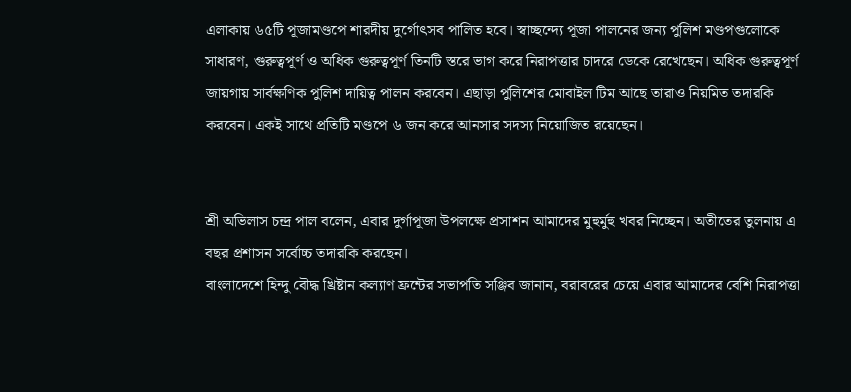এলাকায় ৬৫টি পূজামণ্ডপে শারদীয় দুর্গোৎসব পালিত হবে। স্বাচ্ছন্দ্যে পূজা পালনের জন্য পুলিশ মণ্ডপগুলোকে সাধারণ, গুরুত্বপূর্ণ ও অধিক গুরুত্বপূর্ণ তিনটি স্তরে ভাগ করে নিরাপত্তার চাদরে ডেকে রেখেছেন। অধিক গুরুত্বপূর্ণ জায়গায় সার্বক্ষণিক পুলিশ দায়িত্ব পালন করবেন। এছাড়া পুলিশের মোবাইল টিম আছে তারাও নিয়মিত তদারকি করবেন। একই সাথে প্রতিটি মণ্ডপে ৬ জন করে আনসার সদস্য নিয়োজিত রয়েছেন।


শ্রী অভিলাস চন্দ্র পাল বলেন, এবার দুর্গাপূজা উপলক্ষে প্রসাশন আমাদের মুহুর্মুহু খবর নিচ্ছেন। অতীতের তুলনায় এ বছর প্রশাসন সর্বোচ্চ তদারকি করছেন।
বাংলাদেশে হিন্দু বৌদ্ধ খ্রিষ্টান কল্যাণ ফ্রন্টের সভাপতি সঞ্জিব জানান, বরাবরের চেয়ে এবার আমাদের বেশি নিরাপত্তা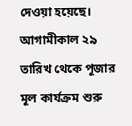দেওয়া হয়েছে। আগামীকাল ২৯ তারিখ থেকে পূজার মূল কার্যক্রম শুরু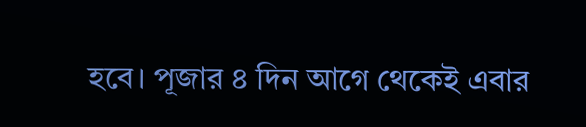হবে। পূজার ৪ দিন আগে থেকেই এবার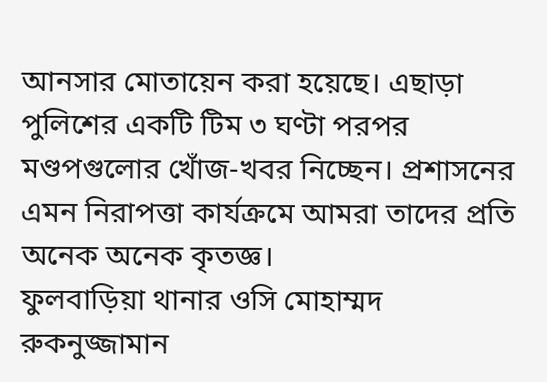আনসার মোতায়েন করা হয়েছে। এছাড়া পুলিশের একটি টিম ৩ ঘণ্টা পরপর মণ্ডপগুলোর খোঁজ-খবর নিচ্ছেন। প্রশাসনের এমন নিরাপত্তা কার্যক্রমে আমরা তাদের প্রতি অনেক অনেক কৃতজ্ঞ।
ফুলবাড়িয়া থানার ওসি মোহাম্মদ রুকনুজ্জামান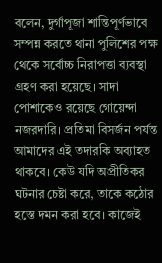বলেন, দুর্গাপূজা শান্তিপূর্ণভাবে সম্পন্ন করতে থানা পুলিশের পক্ষ থেকে সর্বোচ্চ নিরাপত্তা ব্যবস্থা গ্রহণ করা হয়েছে। সাদা পোশাকেও রয়েছে গোয়েন্দা নজরদারি। প্রতিমা বিসর্জন পর্যন্ত আমাদের এই তদারকি অব্যাহত থাকবে। কেউ যদি অপ্রীতিকর ঘটনার চেষ্টা করে, তাকে কঠোর হস্তে দমন করা হবে। কাজেই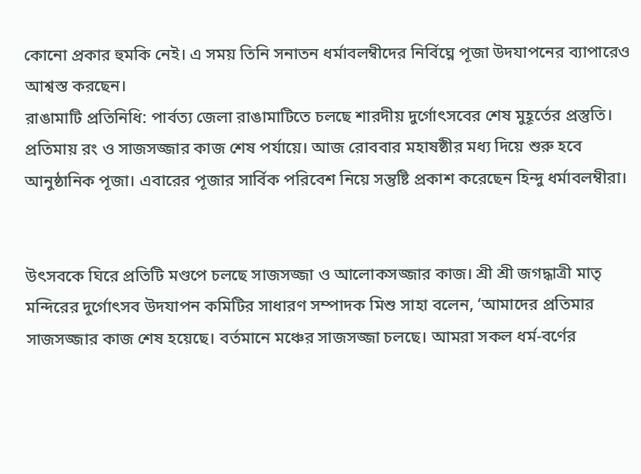কোনো প্রকার হুমকি নেই। এ সময় তিনি সনাতন ধর্মাবলম্বীদের নির্বিঘ্নে পূজা উদযাপনের ব্যাপারেও আশ্বস্ত করছেন।
রাঙামাটি প্রতিনিধি: পার্বত্য জেলা রাঙামাটিতে চলছে শারদীয় দুর্গোৎসবের শেষ মুহূর্তের প্রস্তুতি। প্রতিমায় রং ও সাজসজ্জার কাজ শেষ পর্যায়ে। আজ রোববার মহাষষ্ঠীর মধ্য দিয়ে শুরু হবে আনুষ্ঠানিক পূজা। এবারের পূজার সার্বিক পরিবেশ নিয়ে সন্তুষ্টি প্রকাশ করেছেন হিন্দু ধর্মাবলম্বীরা।


উৎসবকে ঘিরে প্রতিটি মণ্ডপে চলছে সাজসজ্জা ও আলোকসজ্জার কাজ। শ্রী শ্রী জগদ্ধাত্রী মাতৃ মন্দিরের দুর্গোৎসব উদযাপন কমিটির সাধারণ সম্পাদক মিশু সাহা বলেন, ‘আমাদের প্রতিমার সাজসজ্জার কাজ শেষ হয়েছে। বর্তমানে মঞ্চের সাজসজ্জা চলছে। আমরা সকল ধর্ম-বর্ণের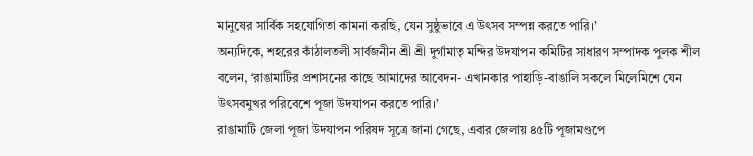মানুষের সার্বিক সহযোগিতা কামনা করছি, যেন সুষ্ঠুভাবে এ উৎসব সম্পন্ন করতে পারি।’
অন্যদিকে, শহরের কাঁঠালতলী সার্বজনীন শ্রী শ্রী দুর্গামাতৃ মন্দির উদযাপন কমিটির সাধারণ সম্পাদক পুলক শীল বলেন, ‘রাঙামাটির প্রশাসনের কাছে আমাদের আবেদন- এখানকার পাহাড়ি-বাঙালি সকলে মিলেমিশে যেন উৎসবমুখর পরিবেশে পূজা উদযাপন করতে পারি।’
রাঙামাটি জেলা পূজা উদযাপন পরিষদ সূত্রে জানা গেছে, এবার জেলায় ৪৫টি পূজামণ্ডপে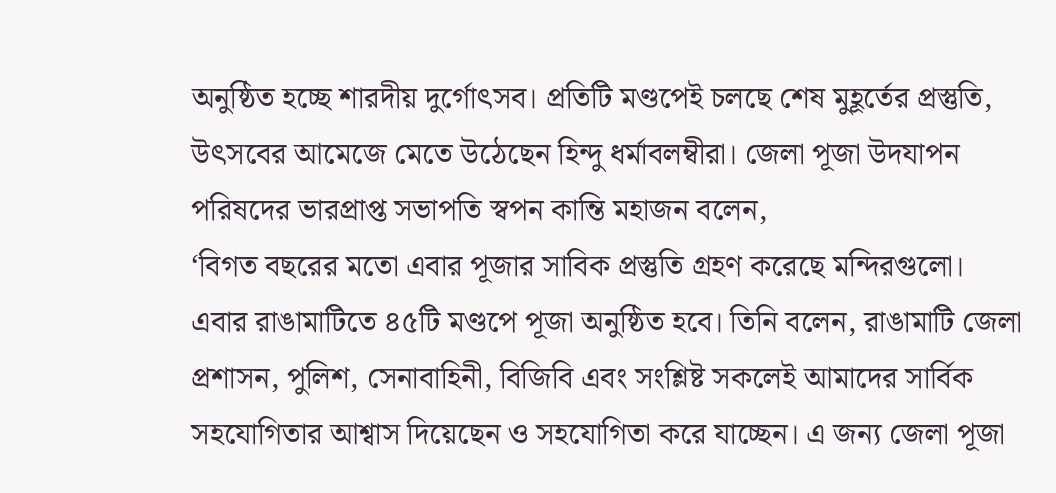অনুষ্ঠিত হচ্ছে শারদীয় দুর্গোৎসব। প্রতিটি মণ্ডপেই চলছে শেষ মুহূর্তের প্রস্তুতি, উৎসবের আমেজে মেতে উঠেছেন হিন্দু ধর্মাবলম্বীরা। জেলা পূজা উদযাপন পরিষদের ভারপ্রাপ্ত সভাপতি স্বপন কান্তি মহাজন বলেন,
‘বিগত বছরের মতো এবার পূজার সাবিক প্রস্তুতি গ্রহণ করেছে মন্দিরগুলো। এবার রাঙামাটিতে ৪৫টি মণ্ডপে পূজা অনুষ্ঠিত হবে। তিনি বলেন, রাঙামাটি জেলা প্রশাসন, পুলিশ, সেনাবাহিনী, বিজিবি এবং সংশ্লিষ্ট সকলেই আমাদের সার্বিক সহযোগিতার আশ্বাস দিয়েছেন ও সহযোগিতা করে যাচ্ছেন। এ জন্য জেলা পূজা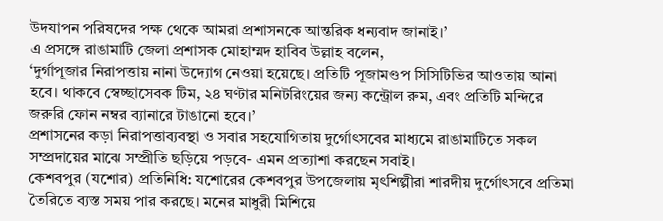উদযাপন পরিষদের পক্ষ থেকে আমরা প্রশাসনকে আন্তরিক ধন্যবাদ জানাই।’
এ প্রসঙ্গে রাঙামাটি জেলা প্রশাসক মোহাম্মদ হাবিব উল্লাহ বলেন,
‘দুর্গাপূজার নিরাপত্তায় নানা উদ্যোগ নেওয়া হয়েছে। প্রতিটি পূজামণ্ডপ সিসিটিভির আওতায় আনা হবে। থাকবে স্বেচ্ছাসেবক টিম, ২৪ ঘণ্টার মনিটরিংয়ের জন্য কন্ট্রোল রুম, এবং প্রতিটি মন্দিরে জরুরি ফোন নম্বর ব্যানারে টাঙানো হবে।’
প্রশাসনের কড়া নিরাপত্তাব্যবস্থা ও সবার সহযোগিতায় দুর্গোৎসবের মাধ্যমে রাঙামাটিতে সকল সম্প্রদায়ের মাঝে সম্প্রীতি ছড়িয়ে পড়বে- এমন প্রত্যাশা করছেন সবাই।
কেশবপুর (যশোর) প্রতিনিধি: যশোরের কেশবপুর উপজেলায় মৃৎশিল্পীরা শারদীয় দুর্গোৎসবে প্রতিমা তৈরিতে ব্যস্ত সময় পার করছে। মনের মাধুরী মিশিয়ে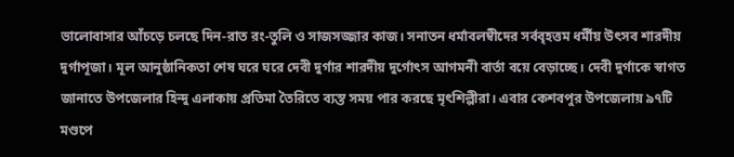ভালোবাসার আঁচড়ে চলছে দিন-রাত রং-তুলি ও সাজসজ্জার কাজ। সনাতন ধর্মাবলম্বীদের সর্ববৃহত্তম ধর্মীয় উৎসব শারদীয় দুর্গাপূজা। মূল আনুষ্ঠানিকতা শেষ ঘরে ঘরে দেবী দুর্গার শারদীয় দুর্গোৎস আগমনী বার্তা বয়ে বেড়াচ্ছে। দেবী দুর্গাকে স্বাগত জানাতে উপজেলার হিন্দু এলাকায় প্রতিমা তৈরিতে ব্যস্ত সময় পার করছে মৃৎশিল্পীরা। এবার কেশবপুর উপজেলায় ৯৭টি মণ্ডপে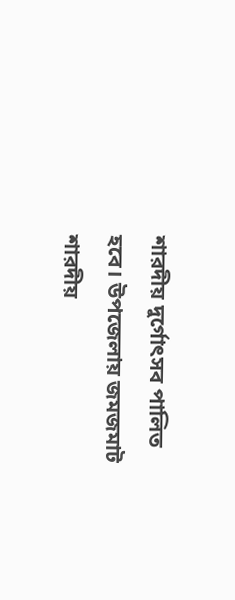শারদীয় দুর্গোৎসব পালিত হবে। উপজেলায় জমজমাট শারদীয়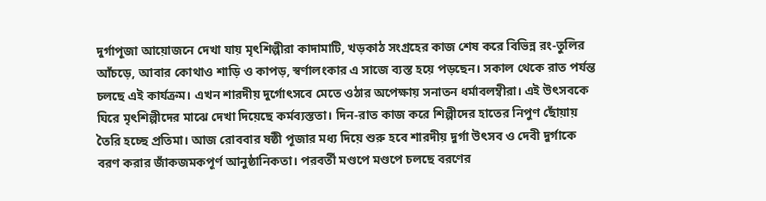দুর্গাপূজা আয়োজনে দেখা যায় মৃৎশিল্পীরা কাদামাটি, খড়কাঠ সংগ্রহের কাজ শেষ করে বিভিন্ন রং-তুলির আঁচড়ে, আবার কোথাও শাড়ি ও কাপড়, স্বর্ণালংকার এ সাজে ব্যস্ত হয়ে পড়ছেন। সকাল থেকে রাত পর্যন্ত চলছে এই কার্যক্রম। এখন শারদীয় দুর্গোৎসবে মেতে ওঠার অপেক্ষায় সনাতন ধর্মাবলম্বীরা। এই উৎসবকে ঘিরে মৃৎশিল্পীদের মাঝে দেখা দিয়েছে কর্মব্যস্ততা। দিন-রাত কাজ করে শিল্পীদের হাতের নিপুণ ছোঁয়ায় তৈরি হচ্ছে প্রতিমা। আজ রোববার ষষ্ঠী পূজার মধ্য দিয়ে শুরু হবে শারদীয় দুর্গা উৎসব ও দেবী দুর্গাকে বরণ করার জাঁকজমকপূর্ণ আনুষ্ঠানিকতা। পরবর্তী মণ্ডপে মণ্ডপে চলছে বরণের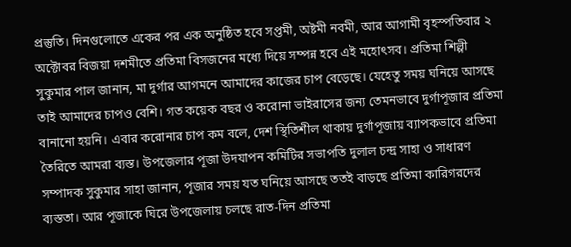প্রস্তুতি। দিনগুলোতে একের পর এক অনুষ্ঠিত হবে সপ্তমী, অষ্টমী নবমী, আর আগামী বৃহস্পতিবার ২ অক্টোবর বিজয়া দশমীতে প্রতিমা বিসজনের মধ্যে দিয়ে সম্পন্ন হবে এই মহোৎসব। প্রতিমা শিল্পী সুকুমার পাল জানান, মা দুর্গার আগমনে আমাদের কাজের চাপ বেড়েছে। যেহেতু সময় ঘনিয়ে আসছে তাই আমাদের চাপও বেশি। গত কয়েক বছর ও করোনা ভাইরাসের জন্য তেমনভাবে দুর্গাপূজার প্রতিমা বানানো হয়নি। এবার করোনার চাপ কম বলে, দেশ স্থিতিশীল থাকায় দুর্গাপূজায় ব্যাপকভাবে প্রতিমা তৈরিতে আমরা ব্যস্ত। উপজেলার পূজা উদযাপন কমিটির সভাপতি দুলাল চন্দ্র সাহা ও সাধারণ সম্পাদক সুকুমার সাহা জানান, পূজার সময় যত ঘনিয়ে আসছে ততই বাড়ছে প্রতিমা কারিগরদের ব্যস্ততা। আর পূজাকে ঘিরে উপজেলায় চলছে রাত-দিন প্রতিমা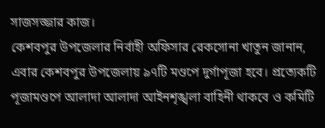সাজসজ্জার কাজ।
কেশবপুর উপজেলার নির্বাহী অফিসার রেকসোনা খাতুন জানান, এবার কেশবপুর উপজেলায় ৯৭টি মণ্ডপে দুর্গাপূজা হবে। প্রত্যেকটি পূজামণ্ডপে আলাদা আলাদা আইনশৃঙ্খলা বাহিনী থাকবে ও কমিটি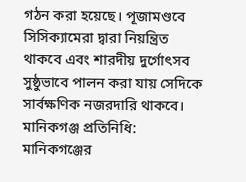গঠন করা হয়েছে। পূজামণ্ডবে সিসিক্যামেরা দ্বারা নিয়ন্ত্রিত থাকবে এবং শারদীয় দুর্গোৎসব সুষ্ঠুভাবে পালন করা যায় সেদিকে সার্বক্ষণিক নজরদারি থাকবে।
মানিকগঞ্জ প্রতিনিধি: মানিকগঞ্জের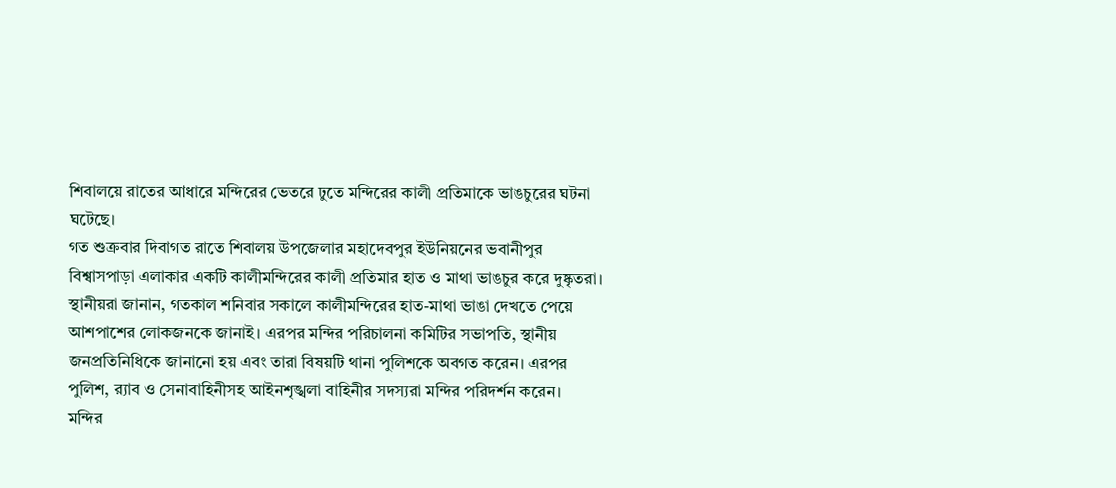শিবালয়ে রাতের আধারে মন্দিরের ভেতরে ঢুতে মন্দিরের কালী প্রতিমাকে ভাঙচুরের ঘটনা ঘটেছে।
গত শুক্রবার দিবাগত রাতে শিবালয় উপজেলার মহাদেবপুর ইউনিয়নের ভবানীপুর বিশ্বাসপাড়া এলাকার একটি কালীমন্দিরের কালী প্রতিমার হাত ও মাথা ভাঙচুর করে দুষ্কৃতরা।
স্থানীয়রা জানান, গতকাল শনিবার সকালে কালীমন্দিরের হাত-মাথা ভাঙা দেখতে পেয়ে আশপাশের লোকজনকে জানাই। এরপর মন্দির পরিচালনা কমিটির সভাপতি, স্থানীয় জনপ্রতিনিধিকে জানানো হয় এবং তারা বিষয়টি থানা পুলিশকে অবগত করেন। এরপর পুলিশ, র‌্যাব ও সেনাবাহিনীসহ আইনশৃঙ্খলা বাহিনীর সদস্যরা মন্দির পরিদর্শন করেন।
মন্দির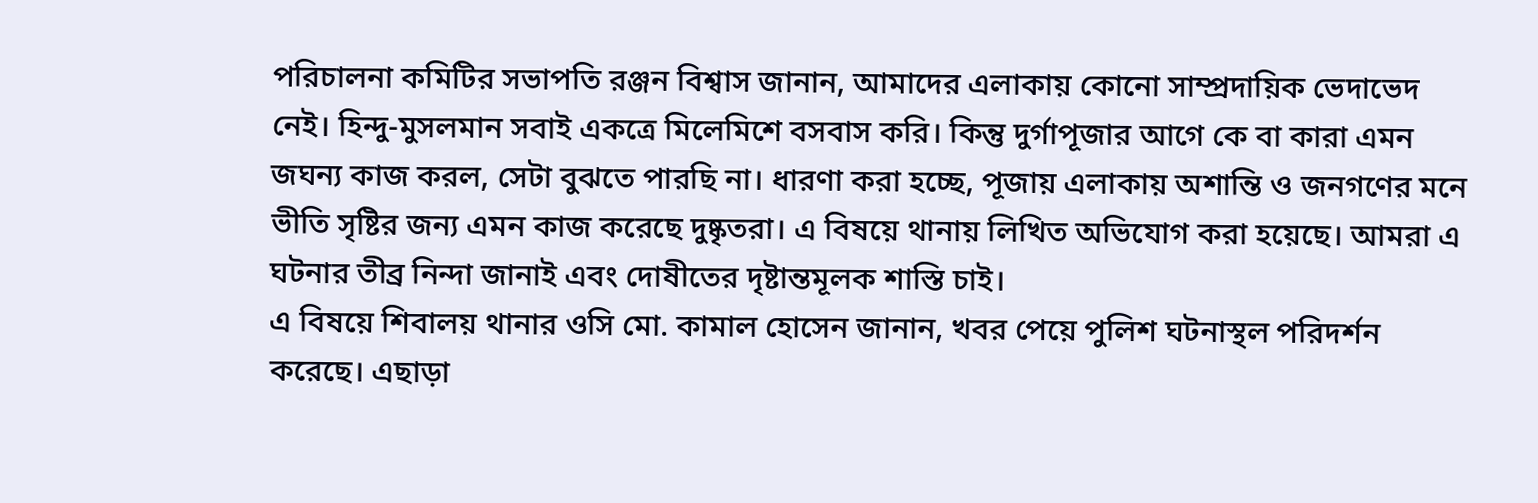পরিচালনা কমিটির সভাপতি রঞ্জন বিশ্বাস জানান, আমাদের এলাকায় কোনো সাম্প্রদায়িক ভেদাভেদ নেই। হিন্দু-মুসলমান সবাই একত্রে মিলেমিশে বসবাস করি। কিন্তু দুর্গাপূজার আগে কে বা কারা এমন জঘন্য কাজ করল, সেটা বুঝতে পারছি না। ধারণা করা হচ্ছে, পূজায় এলাকায় অশান্তি ও জনগণের মনে ভীতি সৃষ্টির জন্য এমন কাজ করেছে দুষ্কৃতরা। এ বিষয়ে থানায় লিখিত অভিযোগ করা হয়েছে। আমরা এ ঘটনার তীব্র নিন্দা জানাই এবং দোষীতের দৃষ্টান্তমূলক শাস্তি চাই।
এ বিষয়ে শিবালয় থানার ওসি মো. কামাল হোসেন জানান, খবর পেয়ে পুলিশ ঘটনাস্থল পরিদর্শন করেছে। এছাড়া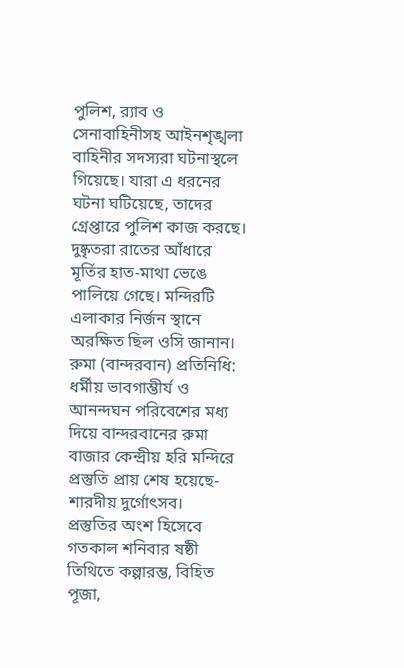পুলিশ, র‌্যাব ও সেনাবাহিনীসহ আইনশৃঙ্খলা বাহিনীর সদস্যরা ঘটনাস্থলে গিয়েছে। যারা এ ধরনের ঘটনা ঘটিয়েছে, তাদের গ্রেপ্তারে পুলিশ কাজ করছে। দুষ্কৃতরা রাতের আঁধারে মূর্তির হাত-মাথা ভেঙে পালিয়ে গেছে। মন্দিরটি এলাকার নির্জন স্থানে অরক্ষিত ছিল ওসি জানান।
রুমা (বান্দরবান) প্রতিনিধি: ধর্মীয় ভাবগাম্ভীর্য ও আনন্দঘন পরিবেশের মধ্য দিয়ে বান্দরবানের রুমা বাজার কেন্দ্রীয় হরি মন্দিরে প্রস্তুতি প্রায় শেষ হয়েছে- শারদীয় দুর্গোৎসব।
প্রস্তুতির অংশ হিসেবে গতকাল শনিবার ষষ্ঠী তিথিতে কল্পারম্ভ, বিহিত পূজা,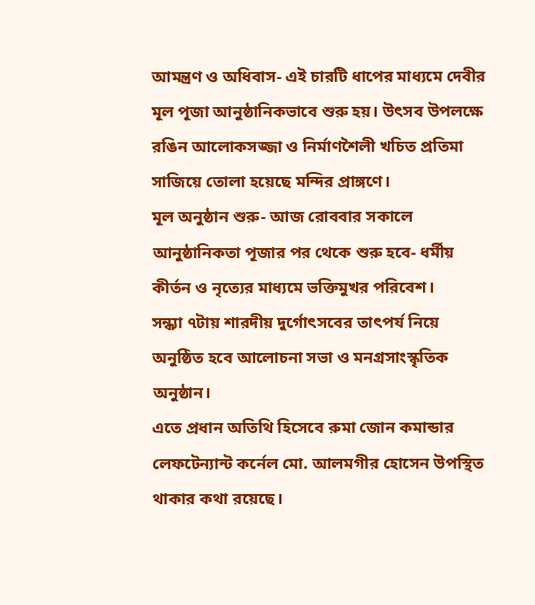আমন্ত্রণ ও অধিবাস- এই চারটি ধাপের মাধ্যমে দেবীর মূল পূজা আনুষ্ঠানিকভাবে শুরু হয়। উৎসব উপলক্ষে রঙিন আলোকসজ্জা ও নির্মাণশৈলী খচিত প্রতিমা সাজিয়ে তোলা হয়েছে মন্দির প্রাঙ্গণে।
মূল অনুষ্ঠান শুরু- আজ রোববার সকালে আনুষ্ঠানিকতা পূজার পর থেকে শুরু হবে- ধর্মীয় কীর্তন ও নৃত্যের মাধ্যমে ভক্তিমুখর পরিবেশ।
সন্ধ্যা ৭টায় শারদীয় দুর্গোৎসবের তাৎপর্য নিয়ে অনুষ্ঠিত হবে আলোচনা সভা ও মনগ্রসাংস্কৃতিক অনুষ্ঠান।
এতে প্রধান অতিথি হিসেবে রুমা জোন কমান্ডার লেফটেন্যান্ট কর্নেল মো. আলমগীর হোসেন উপস্থিত থাকার কথা রয়েছে।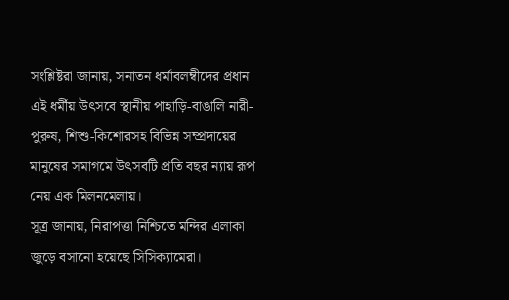সংশ্লিষ্টরা জানায়, সনাতন ধর্মাবলম্বীদের প্রধান এই ধর্মীয় উৎসবে স্থানীয় পাহাড়ি-বাঙালি নারী-পুরুষ, শিশু-কিশোরসহ বিভিন্ন সম্প্রদায়ের মানুষের সমাগমে উৎসবটি প্রতি বছর ন্যায় রূপ নেয় এক মিলনমেলায়।
সূত্র জানায়, নিরাপত্তা নিশ্চিতে মন্দির এলাকা জুড়ে বসানো হয়েছে সিসিক্যামেরা।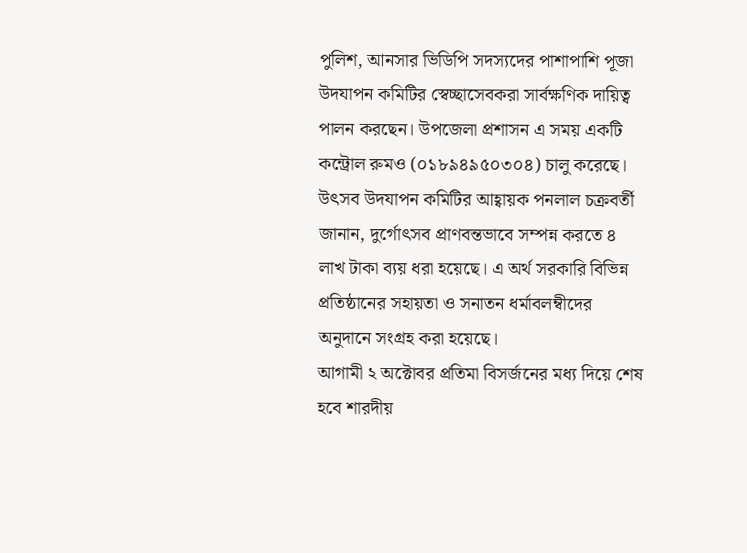পুলিশ, আনসার ভিডিপি সদস্যদের পাশাপাশি পূজা উদযাপন কমিটির স্বেচ্ছাসেবকরা সার্বক্ষণিক দায়িত্ব পালন করছেন। উপজেলা প্রশাসন এ সময় একটি কন্ট্রোল রুমও (০১৮৯৪৯৫০৩০৪) চালু করেছে।
উৎসব উদযাপন কমিটির আহ্বায়ক পনলাল চক্রবর্তী জানান, দুর্গোৎসব প্রাণবন্তভাবে সম্পন্ন করতে ৪ লাখ টাকা ব্যয় ধরা হয়েছে। এ অর্থ সরকারি বিভিন্ন প্রতিষ্ঠানের সহায়তা ও সনাতন ধর্মাবলম্বীদের অনুদানে সংগ্রহ করা হয়েছে।
আগামী ২ অক্টোবর প্রতিমা বিসর্জনের মধ্য দিয়ে শেষ হবে শারদীয়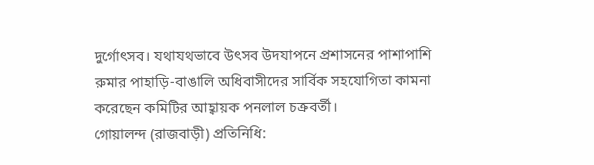দুর্গোৎসব। যথাযথভাবে উৎসব উদযাপনে প্রশাসনের পাশাপাশি রুমার পাহাড়ি-বাঙালি অধিবাসীদের সার্বিক সহযোগিতা কামনা করেছেন কমিটির আহ্বায়ক পনলাল চক্রবর্তী।
গোয়ালন্দ (রাজবাড়ী) প্রতিনিধি: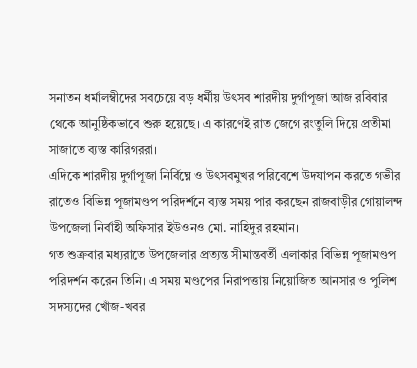সনাতন ধর্মালম্বীদের সবচেয়ে বড় ধর্মীয় উৎসব শারদীয় দুর্গাপূজা আজ রবিবার থেকে আনুষ্ঠিকভাবে শুরু হয়েছে। এ কারণেই রাত জেগে রংতুলি দিয়ে প্রতীমা সাজাতে ব্যস্ত কারিগররা।
এদিকে শারদীয় দুর্গাপূজা নির্বিঘ্নে ও উৎসবমুখর পরিবেশে উদযাপন করতে গভীর রাতেও বিভিন্ন পূজামণ্ডপ পরিদর্শনে ব্যস্ত সময় পার করছেন রাজবাড়ীর গোয়ালন্দ উপজেলা নির্বাহী অফিসার ইউওনও মো. নাহিদুর রহমান।
গত শুক্রবার মধ্যরাতে উপজেলার প্রত্যন্ত সীমান্তবর্তী এলাকার বিভিন্ন পূজামণ্ডপ পরিদর্শন করেন তিনি। এ সময় মণ্ডপের নিরাপত্তায় নিয়োজিত আনসার ও পুলিশ সদস্যদের খোঁজ-খবর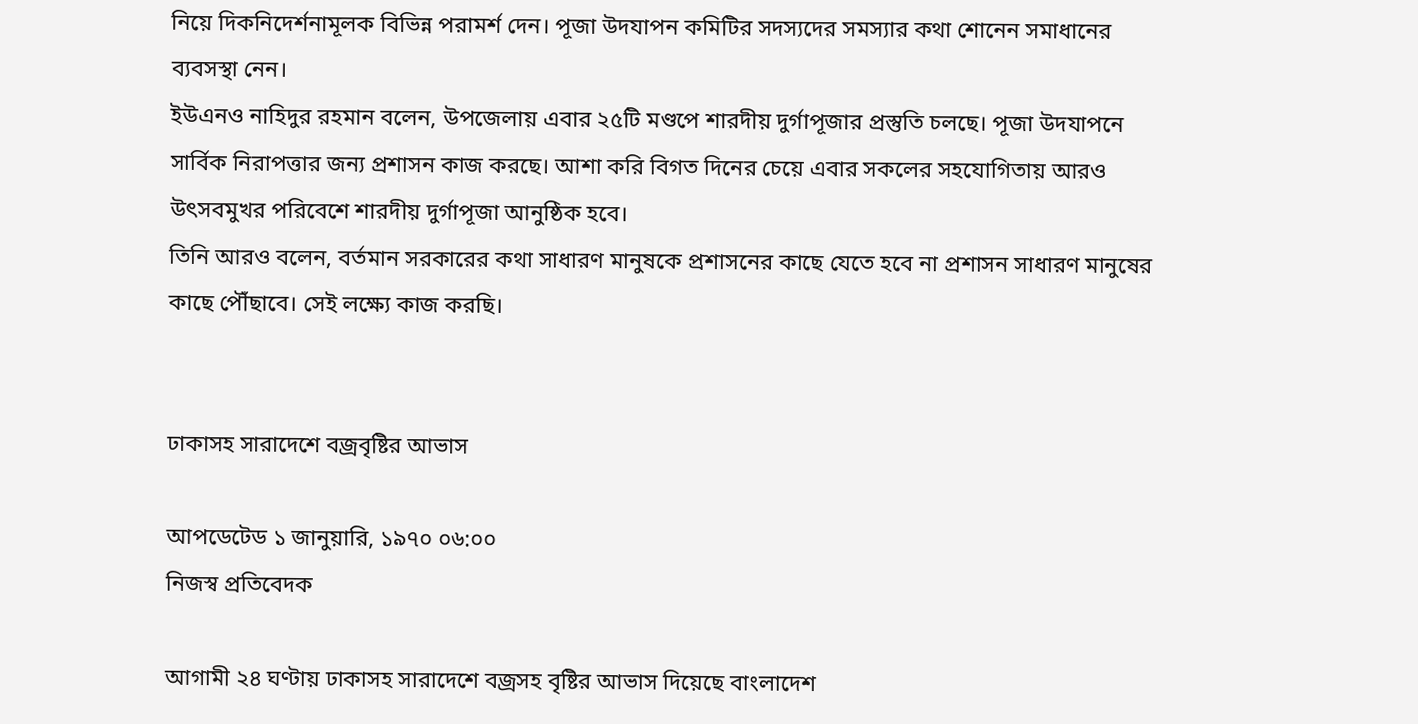নিয়ে দিকনিদের্শনামূলক বিভিন্ন পরামর্শ দেন। পূজা উদযাপন কমিটির সদস্যদের সমস্যার কথা শোনেন সমাধানের ব্যবসস্থা নেন।
ইউএনও নাহিদুর রহমান বলেন, উপজেলায় এবার ২৫টি মণ্ডপে শারদীয় দুর্গাপূজার প্রস্তুতি চলছে। পূজা উদযাপনে সার্বিক নিরাপত্তার জন্য প্রশাসন কাজ করছে। আশা করি বিগত দিনের চেয়ে এবার সকলের সহযোগিতায় আরও উৎসবমুখর পরিবেশে শারদীয় দুর্গাপূজা আনুষ্ঠিক হবে।
তিনি আরও বলেন, বর্তমান সরকারের কথা সাধারণ মানুষকে প্রশাসনের কাছে যেতে হবে না প্রশাসন সাধারণ মানুষের কাছে পৌঁছাবে। সেই লক্ষ্যে কাজ করছি।


ঢাকাসহ সারাদেশে বজ্রবৃষ্টির আভাস

আপডেটেড ১ জানুয়ারি, ১৯৭০ ০৬:০০
নিজস্ব প্রতিবেদক

আগামী ২৪ ঘণ্টায় ঢাকাসহ সারাদেশে বজ্রসহ বৃষ্টির আভাস দিয়েছে বাংলাদেশ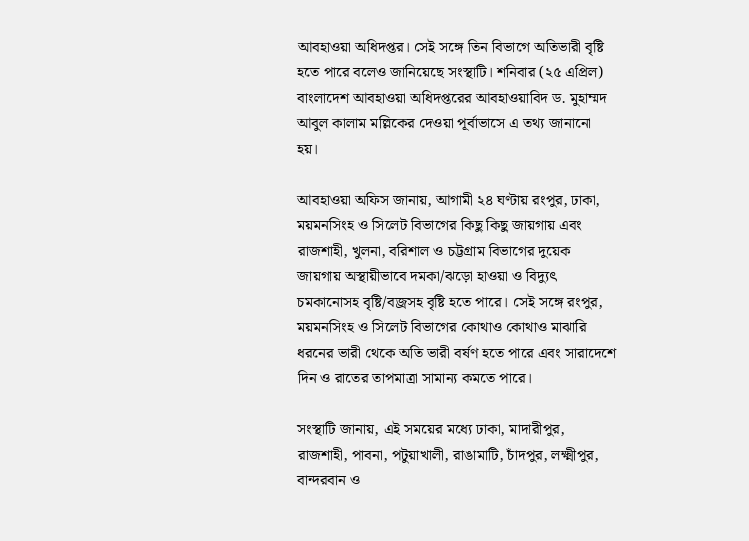আবহাওয়া অধিদপ্তর। সেই সঙ্গে তিন বিভাগে অতিভারী বৃষ্টি হতে পারে বলেও জানিয়েছে সংস্থাটি। শনিবার (২৫ এপ্রিল) বাংলাদেশ আবহাওয়া অধিদপ্তরের আবহাওয়াবিদ ড. মুহাম্মদ আবুল কালাম মল্লিকের দেওয়া পূর্বাভাসে এ তথ্য জানানো হয়।

আবহাওয়া অফিস জানায়, আগামী ২৪ ঘণ্টায় রংপুর, ঢাকা, ময়মনসিংহ ও সিলেট বিভাগের কিছু কিছু জায়গায় এবং রাজশাহী, খুলনা, বরিশাল ও চট্টগ্রাম বিভাগের দুয়েক জায়গায় অস্থায়ীভাবে দমকা/ঝড়ো হাওয়া ও বিদ্যুৎ চমকানোসহ বৃষ্টি/বজ্রসহ বৃষ্টি হতে পারে। সেই সঙ্গে রংপুর, ময়মনসিংহ ও সিলেট বিভাগের কোথাও কোথাও মাঝারি ধরনের ভারী থেকে অতি ভারী বর্ষণ হতে পারে এবং সারাদেশে দিন ও রাতের তাপমাত্রা সামান্য কমতে পারে।

সংস্থাটি জানায়, এই সময়ের মধ্যে ঢাকা, মাদারীপুর, রাজশাহী, পাবনা, পটুয়াখালী, রাঙামাটি, চাঁদপুর, লক্ষ্মীপুর, বান্দরবান ও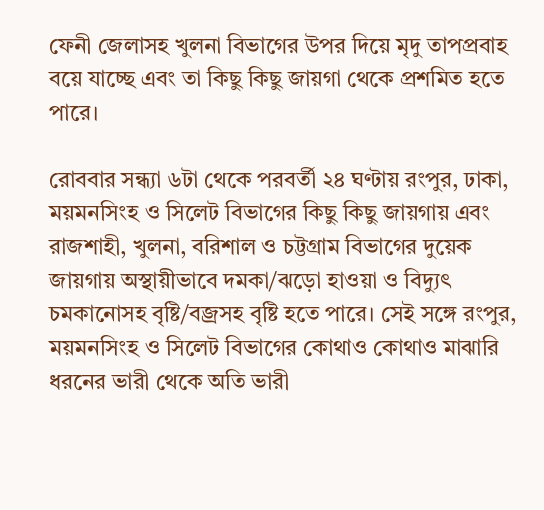ফেনী জেলাসহ খুলনা বিভাগের উপর দিয়ে মৃদু তাপপ্রবাহ বয়ে যাচ্ছে এবং তা কিছু কিছু জায়গা থেকে প্রশমিত হতে পারে।

রোববার সন্ধ্যা ৬টা থেকে পরবর্তী ২৪ ঘণ্টায় রংপুর, ঢাকা, ময়মনসিংহ ও সিলেট বিভাগের কিছু কিছু জায়গায় এবং রাজশাহী, খুলনা, বরিশাল ও চট্টগ্রাম বিভাগের দুয়েক জায়গায় অস্থায়ীভাবে দমকা/ঝড়ো হাওয়া ও বিদ্যুৎ চমকানোসহ বৃষ্টি/বজ্রসহ বৃষ্টি হতে পারে। সেই সঙ্গে রংপুর, ময়মনসিংহ ও সিলেট বিভাগের কোথাও কোথাও মাঝারি ধরনের ভারী থেকে অতি ভারী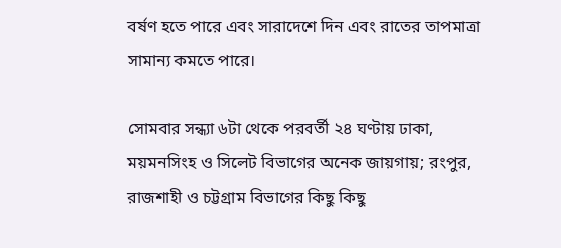বর্ষণ হতে পারে এবং সারাদেশে দিন এবং রাতের তাপমাত্রা সামান্য কমতে পারে।

সোমবার সন্ধ্যা ৬টা থেকে পরবর্তী ২৪ ঘণ্টায় ঢাকা, ময়মনসিংহ ও সিলেট বিভাগের অনেক জায়গায়; রংপুর, রাজশাহী ও চট্টগ্রাম বিভাগের কিছু কিছু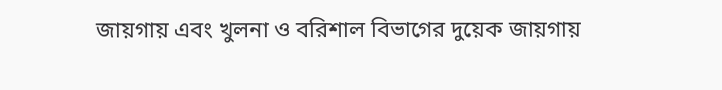জায়গায় এবং খুলনা ও বরিশাল বিভাগের দুয়েক জায়গায়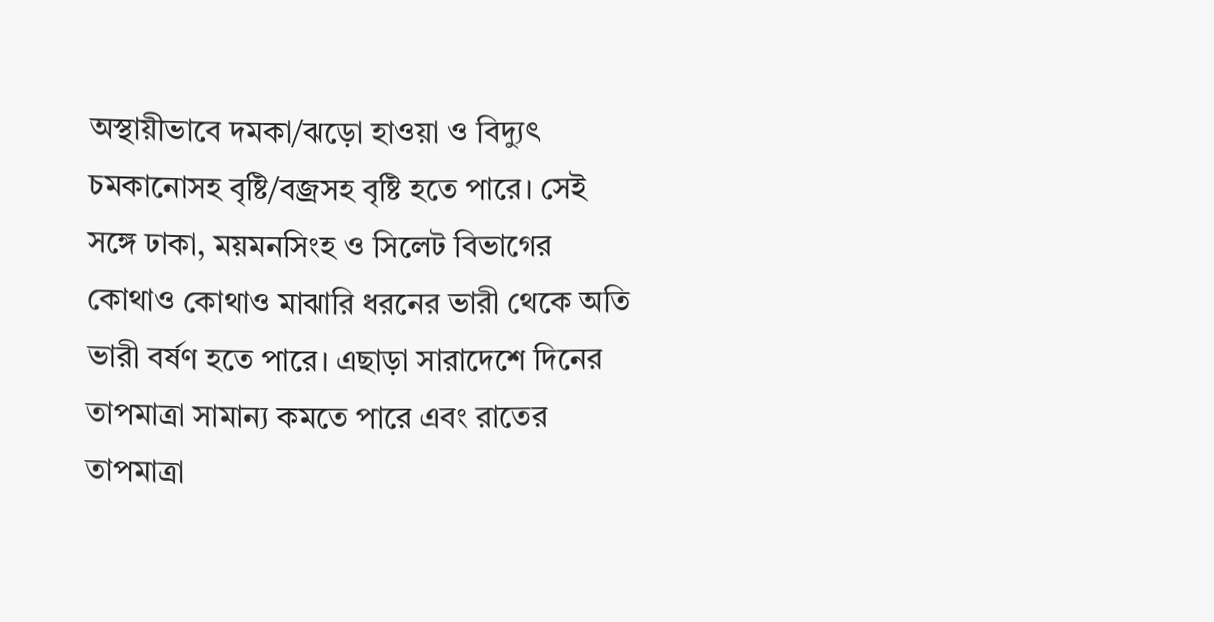অস্থায়ীভাবে দমকা/ঝড়ো হাওয়া ও বিদ্যুৎ চমকানোসহ বৃষ্টি/বজ্রসহ বৃষ্টি হতে পারে। সেই সঙ্গে ঢাকা, ময়মনসিংহ ও সিলেট বিভাগের কোথাও কোথাও মাঝারি ধরনের ভারী থেকে অতি ভারী বর্ষণ হতে পারে। এছাড়া সারাদেশে দিনের তাপমাত্রা সামান্য কমতে পারে এবং রাতের তাপমাত্রা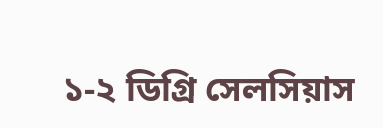১-২ ডিগ্রি সেলসিয়াস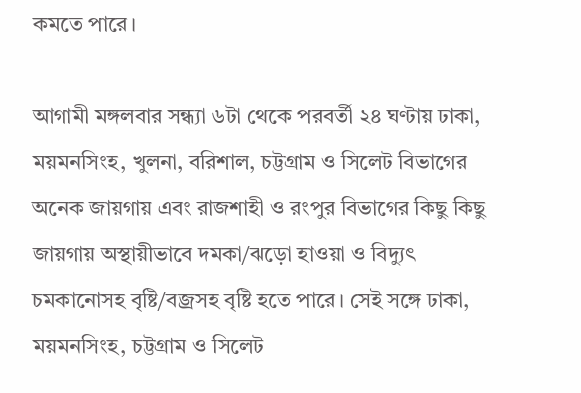কমতে পারে।

আগামী মঙ্গলবার সন্ধ্যা ৬টা থেকে পরবর্তী ২৪ ঘণ্টায় ঢাকা, ময়মনসিংহ, খুলনা, বরিশাল, চট্টগ্রাম ও সিলেট বিভাগের অনেক জায়গায় এবং রাজশাহী ও রংপুর বিভাগের কিছু কিছু জায়গায় অস্থায়ীভাবে দমকা/ঝড়ো হাওয়া ও বিদ্যুৎ চমকানোসহ বৃষ্টি/বজ্রসহ বৃষ্টি হতে পারে। সেই সঙ্গে ঢাকা, ময়মনসিংহ, চট্টগ্রাম ও সিলেট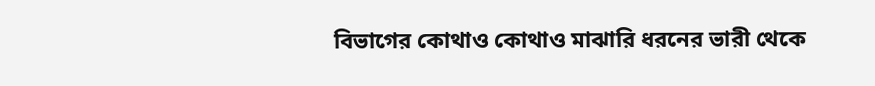বিভাগের কোথাও কোথাও মাঝারি ধরনের ভারী থেকে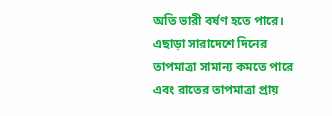অতি ভারী বর্ষণ হতে পারে। এছাড়া সারাদেশে দিনের তাপমাত্রা সামান্য কমতে পারে এবং রাতের তাপমাত্রা প্রায়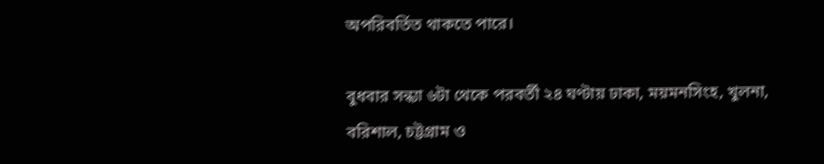অপরিবর্তিত থাকতে পারে।

বুধবার সন্ধ্যা ৬টা থেকে পরবর্তী ২৪ ঘণ্টায় ঢাকা, ময়মনসিংহ, খুলনা, বরিশাল, চট্টগ্রাম ও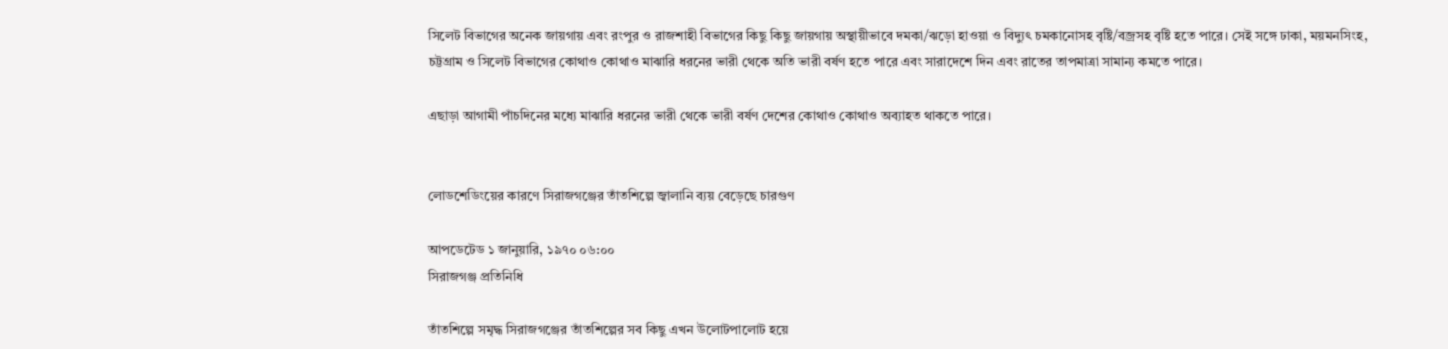সিলেট বিভাগের অনেক জায়গায় এবং রংপুর ও রাজশাহী বিভাগের কিছু কিছু জায়গায় অস্থায়ীভাবে দমকা/ঝড়ো হাওয়া ও বিদ্যুৎ চমকানোসহ বৃষ্টি/বজ্রসহ বৃষ্টি হতে পারে। সেই সঙ্গে ঢাকা, ময়মনসিংহ, চট্টগ্রাম ও সিলেট বিভাগের কোথাও কোথাও মাঝারি ধরনের ভারী থেকে অতি ভারী বর্ষণ হতে পারে এবং সারাদেশে দিন এবং রাতের তাপমাত্রা সামান্য কমতে পারে।

এছাড়া আগামী পাঁচদিনের মধ্যে মাঝারি ধরনের ভারী থেকে ভারী বর্ষণ দেশের কোথাও কোথাও অব্যাহত থাকতে পারে।


লোডশেডিংয়ের কারণে সিরাজগঞ্জের তাঁতশিল্পে জ্বালানি ব্যয় বেড়েছে চারগুণ

আপডেটেড ১ জানুয়ারি, ১৯৭০ ০৬:০০
সিরাজগঞ্জ প্রতিনিধি

তাঁতশিল্পে সমৃদ্ধ সিরাজগঞ্জের তাঁতশিল্পের সব কিছু এখন উলোটপালোট হয়ে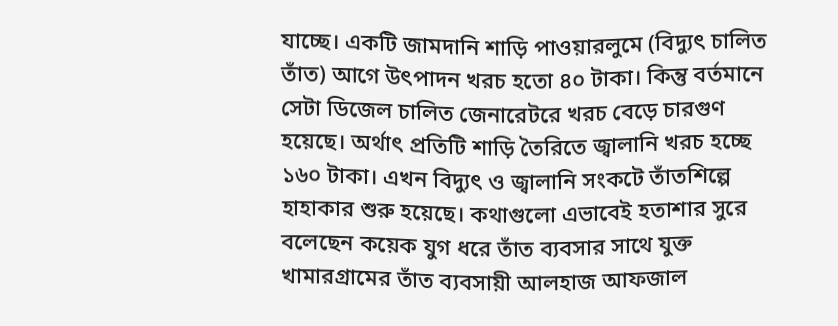যাচ্ছে। একটি জামদানি শাড়ি পাওয়ারলুমে (বিদ্যুৎ চালিত তাঁত) আগে উৎপাদন খরচ হতো ৪০ টাকা। কিন্তু বর্তমানে সেটা ডিজেল চালিত জেনারেটরে খরচ বেড়ে চারগুণ হয়েছে। অর্থাৎ প্রতিটি শাড়ি তৈরিতে জ্বালানি খরচ হচ্ছে ১৬০ টাকা। এখন বিদ্যুৎ ও জ্বালানি সংকটে তাঁতশিল্পে হাহাকার শুরু হয়েছে। কথাগুলো এভাবেই হতাশার সুরে বলেছেন কয়েক যুগ ধরে তাঁত ব্যবসার সাথে যুক্ত খামারগ্রামের তাঁত ব্যবসায়ী আলহাজ আফজাল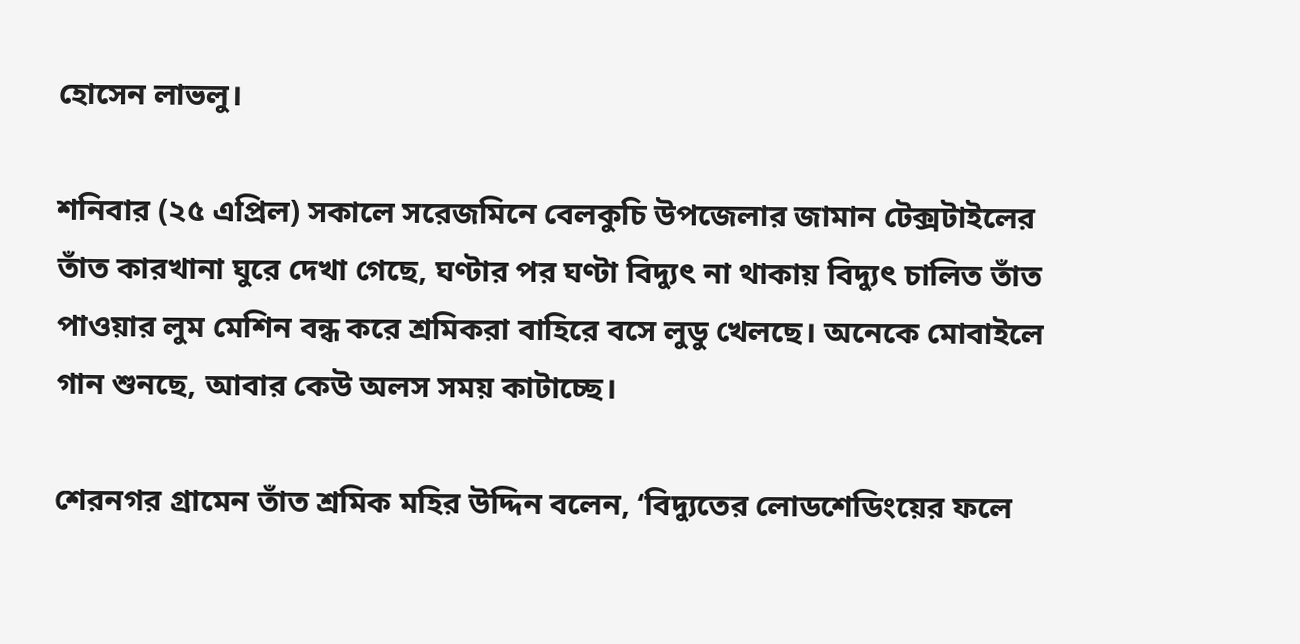হোসেন লাভলু।

শনিবার (২৫ এপ্রিল) সকালে সরেজমিনে বেলকুচি উপজেলার জামান টেক্সটাইলের তাঁত কারখানা ঘুরে দেখা গেছে, ঘণ্টার পর ঘণ্টা বিদ্যুৎ না থাকায় বিদ্যুৎ চালিত তাঁত পাওয়ার লুম মেশিন বন্ধ করে শ্রমিকরা বাহিরে বসে লুডু খেলছে। অনেকে মোবাইলে গান শুনছে, আবার কেউ অলস সময় কাটাচ্ছে।

শেরনগর গ্রামেন তাঁত শ্রমিক মহির উদ্দিন বলেন, ‘বিদ্যুতের লোডশেডিংয়ের ফলে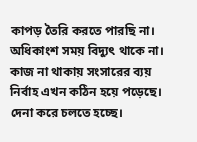কাপড় তৈরি করতে পারছি না। অধিকাংশ সময় বিদ্যুৎ থাকে না। কাজ না থাকায় সংসারের ব্যয় নির্বাহ এখন কঠিন হয়ে পড়েছে। দেনা করে চলতে হচ্ছে।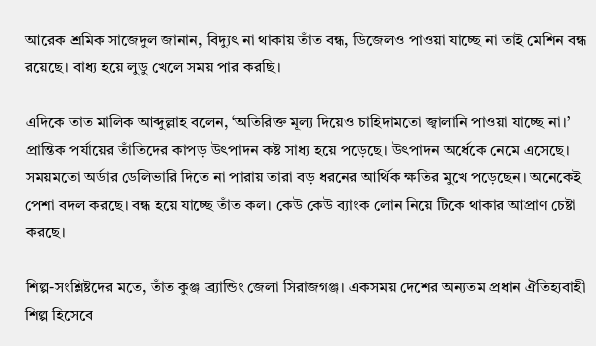আরেক শ্রমিক সাজেদুল জানান, বিদ্যুৎ না থাকায় তাঁত বন্ধ, ডিজেলও পাওয়া যাচ্ছে না তাই মেশিন বন্ধ রয়েছে। বাধ্য হয়ে লুডু খেলে সময় পার করছি।

এদিকে তাত মালিক আব্দুল্লাহ বলেন, ‘অতিরিক্ত মূল্য দিয়েও চাহিদামতো জ্বালানি পাওয়া যাচ্ছে না।’ প্রান্তিক পর্যায়ের তাঁতিদের কাপড় উৎপাদন কষ্ট সাধ্য হয়ে পড়েছে। উৎপাদন অর্ধেকে নেমে এসেছে। সময়মতো অর্ডার ডেলিভারি দিতে না পারায় তারা বড় ধরনের আর্থিক ক্ষতির মুখে পড়েছেন। অনেকেই পেশা বদল করছে। বন্ধ হয়ে যাচ্ছে তাঁত কল। কেউ কেউ ব্যাংক লোন নিয়ে টিকে থাকার আপ্রাণ চেষ্টা করছে।

শিল্প-সংশ্লিষ্টদের মতে, তাঁত কুঞ্জ ব্র্যান্ডিং জেলা সিরাজগঞ্জ। একসময় দেশের অন্যতম প্রধান ঐতিহ্যবাহী শিল্প হিসেবে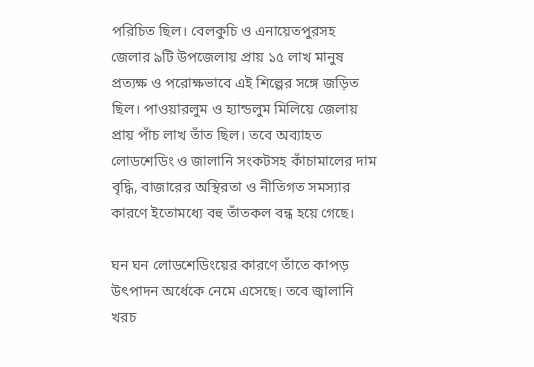পরিচিত ছিল। বেলকুচি ও এনায়েতপুরসহ জেলার ৯টি উপজেলায় প্রায় ১৫ লাখ মানুষ প্রত্যক্ষ ও পরোক্ষভাবে এই শিল্পের সঙ্গে জড়িত ছিল। পাওয়ারলুম ও হ্যান্ডলুম মিলিয়ে জেলায় প্রায় পাঁচ লাখ তাঁত ছিল। তবে অব্যাহত লোডশেডিং ও জালানি সংকটসহ কাঁচামালের দাম বৃদ্ধি, বাজারের অস্থিরতা ও নীতিগত সমস্যার কারণে ইতোমধ্যে বহু তাঁতকল বন্ধ হয়ে গেছে।

ঘন ঘন লোডশেডিংয়ের কারণে তাঁতে কাপড় উৎপাদন অর্ধেকে নেমে এসেছে। তবে জ্বালানি খরচ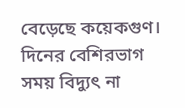বেড়েছে কয়েকগুণ। দিনের বেশিরভাগ সময় বিদ্যুৎ না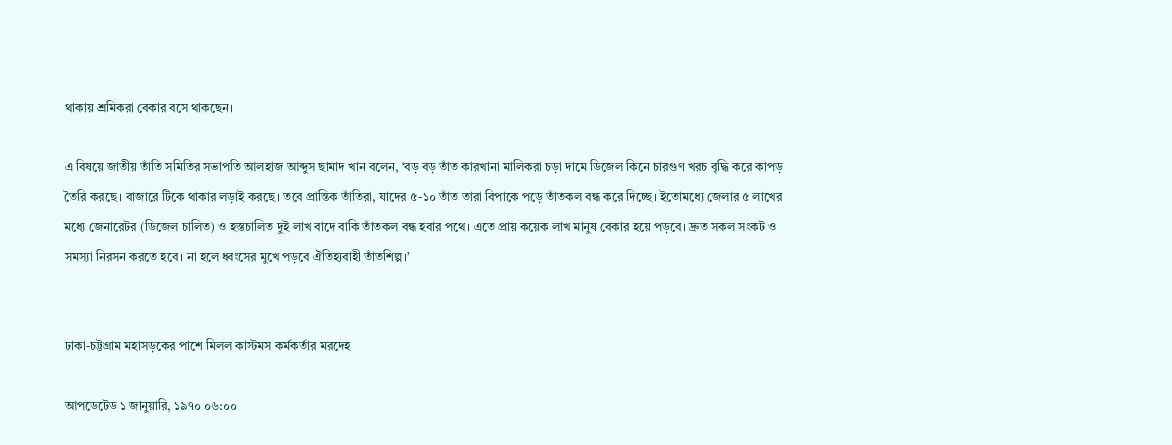থাকায় শ্রমিকরা বেকার বসে থাকছেন।

এ বিষয়ে জাতীয় তাঁতি সমিতির সভাপতি আলহাজ আব্দুস ছামাদ খান বলেন, ‘বড় বড় তাঁত কারখানা মালিকরা চড়া দামে ডিজেল কিনে চারগুণ খরচ বৃদ্ধি করে কাপড় তৈরি করছে। বাজারে টিকে থাকার লড়াই করছে। তবে প্রান্তিক তাঁতিরা, যাদের ৫-১০ তাঁত তারা বিপাকে পড়ে তাঁতকল বন্ধ করে দিচ্ছে। ইতোমধ্যে জেলার ৫ লাখের মধ্যে জেনারেটর (ডিজেল চালিত) ও হস্তচালিত দুই লাখ বাদে বাকি তাঁতকল বন্ধ হবার পথে। এতে প্রায় কয়েক লাখ মানুষ বেকার হয়ে পড়বে। দ্রুত সকল সংকট ও সমস্যা নিরসন করতে হবে। না হলে ধ্বংসের মুখে পড়বে ঐতিহ্যবাহী তাঁতশিল্প।’


ঢাকা-চট্টগ্রাম মহাসড়কের পাশে মিলল কাস্টমস কর্মকর্তার মরদেহ

আপডেটেড ১ জানুয়ারি, ১৯৭০ ০৬:০০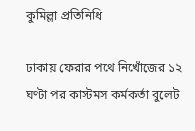কুমিল্লা প্রতিনিধি

ঢাকায় ফেরার পথে নিখোঁজের ১২ ঘণ্টা পর কাস্টমস কর্মকর্তা বুলেট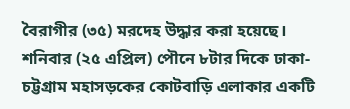বৈরাগীর (৩৫) মরদেহ উদ্ধার করা হয়েছে। শনিবার (২৫ এপ্রিল) পৌনে ৮টার দিকে ঢাকা-চট্টগ্রাম মহাসড়কের কোটবাড়ি এলাকার একটি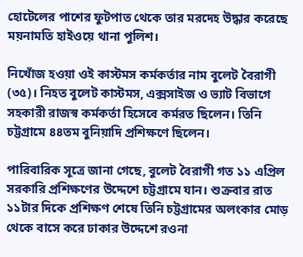হোটেলের পাশের ফুটপাত থেকে তার মরদেহ উদ্ধার করেছে ময়নামতি হাইওয়ে থানা পুলিশ।

নিখোঁজ হওয়া ওই কাস্টমস কর্মকর্তার নাম বুলেট বৈরাগী (৩৫)। নিহত বুলেট কাস্টমস, এক্সসাইজ ও ভ্যাট বিভাগে সহকারী রাজস্ব কর্মকর্তা হিসেবে কর্মরত ছিলেন। তিনি চট্টগ্রামে ৪৪তম বুনিয়াদি প্রশিক্ষণে ছিলেন।

পারিবারিক সূত্রে জানা গেছে, বুলেট বৈরাগী গত ১১ এপ্রিল সরকারি প্রশিক্ষণের উদ্দেশে চট্টগ্রামে যান। শুক্রবার রাত ১১টার দিকে প্রশিক্ষণ শেষে তিনি চট্টগ্রামের অলংকার মোড় থেকে বাসে করে ঢাকার উদ্দেশে রওনা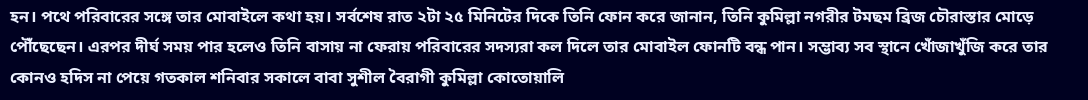হন। পথে পরিবারের সঙ্গে তার মোবাইলে কথা হয়। সর্বশেষ রাত ২টা ২৫ মিনিটের দিকে তিনি ফোন করে জানান, তিনি কুমিল্লা নগরীর টমছম ব্রিজ চৌরাস্তার মোড়ে পৌঁছেছেন। এরপর দীর্ঘ সময় পার হলেও তিনি বাসায় না ফেরায় পরিবারের সদস্যরা কল দিলে তার মোবাইল ফোনটি বন্ধ পান। সম্ভাব্য সব স্থানে খোঁজাখুঁজি করে তার কোনও হদিস না পেয়ে গতকাল শনিবার সকালে বাবা সুশীল বৈরাগী কুমিল্লা কোতোয়ালি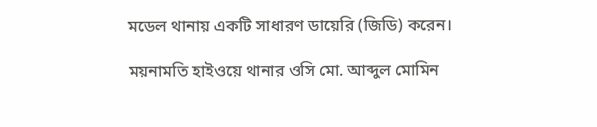মডেল থানায় একটি সাধারণ ডায়েরি (জিডি) করেন।

ময়নামতি হাইওয়ে থানার ওসি মো. আব্দুল মোমিন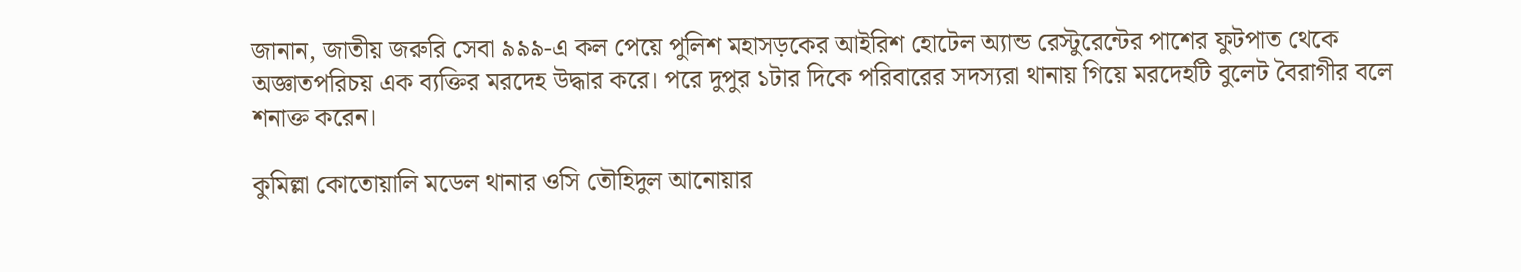জানান, জাতীয় জরুরি সেবা ৯৯৯-এ কল পেয়ে পুলিশ মহাসড়কের আইরিশ হোটেল অ্যান্ড রেস্টুরেন্টের পাশের ফুটপাত থেকে অজ্ঞাতপরিচয় এক ব্যক্তির মরদেহ উদ্ধার করে। পরে দুপুর ১টার দিকে পরিবারের সদস্যরা থানায় গিয়ে মরদেহটি বুলেট বৈরাগীর বলে শনাক্ত করেন।

কুমিল্লা কোতোয়ালি মডেল থানার ওসি তৌহিদুল আনোয়ার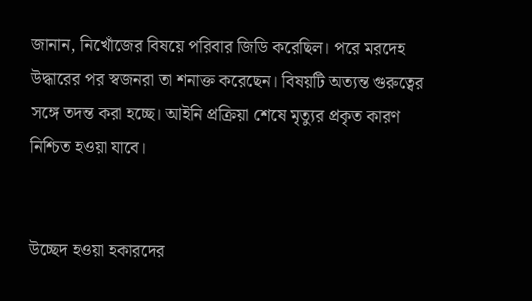জানান, নিখোঁজের বিষয়ে পরিবার জিডি করেছিল। পরে মরদেহ উদ্ধারের পর স্বজনরা তা শনাক্ত করেছেন। বিষয়টি অত্যন্ত গুরুত্বের সঙ্গে তদন্ত করা হচ্ছে। আইনি প্রক্রিয়া শেষে মৃত্যুর প্রকৃত কারণ নিশ্চিত হওয়া যাবে।


উচ্ছেদ হওয়া হকারদের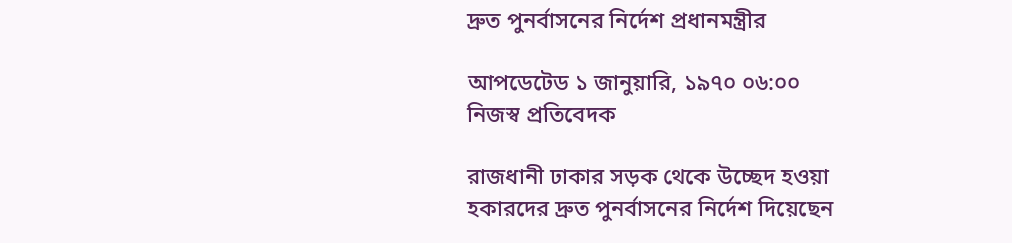দ্রুত পুনর্বাসনের নির্দেশ প্রধানমন্ত্রীর

আপডেটেড ১ জানুয়ারি, ১৯৭০ ০৬:০০
নিজস্ব প্রতিবেদক

রাজধানী ঢাকার সড়ক থেকে উচ্ছেদ হওয়া হকারদের দ্রুত পুনর্বাসনের নির্দেশ দিয়েছেন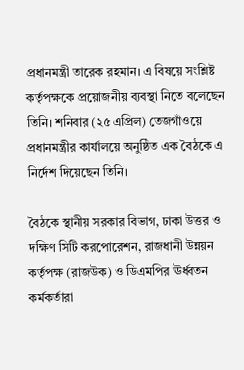প্রধানমন্ত্রী তারেক রহমান। এ বিষয়ে সংশ্লিষ্ট কর্তৃপক্ষকে প্রয়োজনীয় ব্যবস্থা নিতে বলেছেন তিনি। শনিবার (২৫ এপ্রিল) তেজগাঁওয়ে প্রধানমন্ত্রীর কার্যালয়ে অনুষ্ঠিত এক বৈঠকে এ নির্দেশ দিয়েছেন তিনি।

বৈঠকে স্থানীয় সরকার বিভাগ, ঢাকা উত্তর ও দক্ষিণ সিটি করপোরেশন, রাজধানী উন্নয়ন কর্তৃপক্ষ (রাজউক) ও ডিএমপির ঊর্ধ্বতন কর্মকর্তারা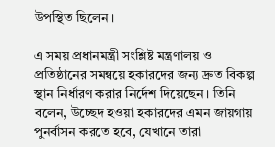উপস্থিত ছিলেন।

এ সময় প্রধানমন্ত্রী সংশ্লিষ্ট মন্ত্রণালয় ও প্রতিষ্ঠানের সমন্বয়ে হকারদের জন্য দ্রুত বিকল্প স্থান নির্ধারণ করার নির্দেশ দিয়েছেন। তিনি বলেন, উচ্ছেদ হওয়া হকারদের এমন জায়গায় পুনর্বাসন করতে হবে, যেখানে তারা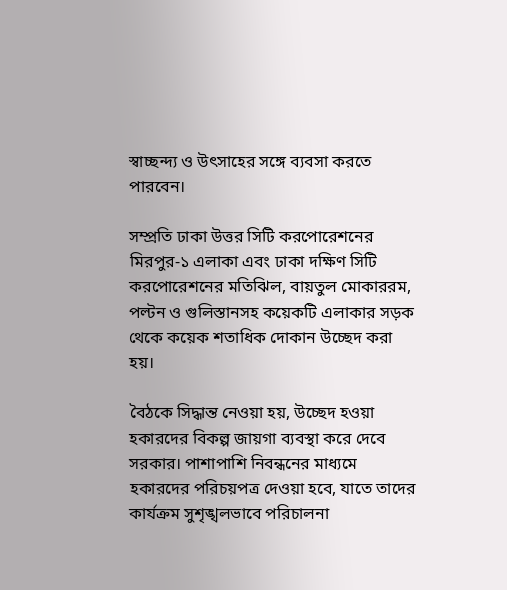স্বাচ্ছন্দ্য ও উৎসাহের সঙ্গে ব্যবসা করতে পারবেন।

সম্প্রতি ঢাকা উত্তর সিটি করপোরেশনের মিরপুর-১ এলাকা এবং ঢাকা দক্ষিণ সিটি করপোরেশনের মতিঝিল, বায়তুল মোকাররম, পল্টন ও গুলিস্তানসহ কয়েকটি এলাকার সড়ক থেকে কয়েক শতাধিক দোকান উচ্ছেদ করা হয়।

বৈঠকে সিদ্ধান্ত নেওয়া হয়, উচ্ছেদ হওয়া হকারদের বিকল্প জায়গা ব্যবস্থা করে দেবে সরকার। পাশাপাশি নিবন্ধনের মাধ্যমে হকারদের পরিচয়পত্র দেওয়া হবে, যাতে তাদের কার্যক্রম সুশৃঙ্খলভাবে পরিচালনা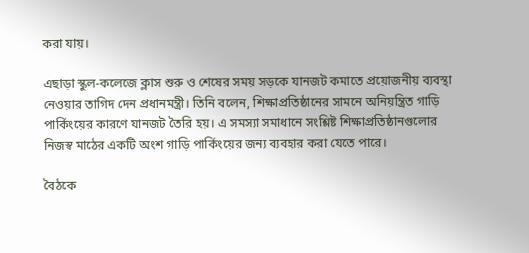করা যায়।

এছাড়া স্কুল-কলেজে ক্লাস শুরু ও শেষের সময় সড়কে যানজট কমাতে প্রয়োজনীয় ব্যবস্থা নেওয়ার তাগিদ দেন প্রধানমন্ত্রী। তিনি বলেন, শিক্ষাপ্রতিষ্ঠানের সামনে অনিয়ন্ত্রিত গাড়ি পার্কিংয়ের কারণে যানজট তৈরি হয়। এ সমস্যা সমাধানে সংশ্লিষ্ট শিক্ষাপ্রতিষ্ঠানগুলোর নিজস্ব মাঠের একটি অংশ গাড়ি পার্কিংয়ের জন্য ব্যবহার করা যেতে পারে।

বৈঠকে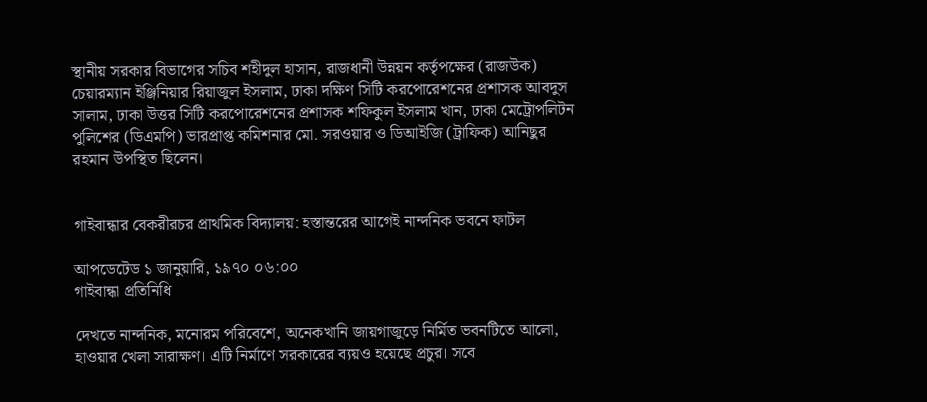স্থানীয় সরকার বিভাগের সচিব শহীদুল হাসান, রাজধানী উন্নয়ন কর্তৃপক্ষের (রাজউক) চেয়ারম্যান ইঞ্জিনিয়ার রিয়াজুল ইসলাম, ঢাকা দক্ষিণ সিটি করপোরেশনের প্রশাসক আবদুস সালাম, ঢাকা উত্তর সিটি করপোরেশনের প্রশাসক শফিকুল ইসলাম খান, ঢাকা মেট্রোপলিটন পুলিশের (ডিএমপি) ভারপ্রাপ্ত কমিশনার মো. সরওয়ার ও ডিআইজি (ট্রাফিক) আনিছুর রহমান উপস্থিত ছিলেন।


গাইবান্ধার বেকরীরচর প্রাথমিক বিদ্যালয়: হস্তান্তরের আগেই নান্দনিক ভবনে ফাটল

আপডেটেড ১ জানুয়ারি, ১৯৭০ ০৬:০০
গাইবান্ধা প্রতিনিধি

দেখতে নান্দনিক, মনোরম পরিবেশে, অনেকখানি জায়গাজুড়ে নির্মিত ভবনটিতে আলো, হাওয়ার খেলা সারাক্ষণ। এটি নির্মাণে সরকারের ব্যয়ও হয়েছে প্রচুর। সবে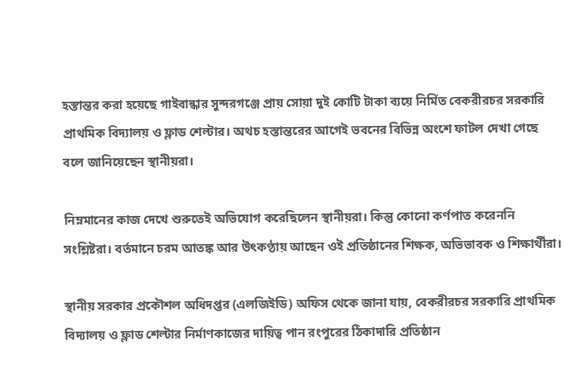হস্তান্তর করা হয়েছে গাইবান্ধার সুন্দরগঞ্জে প্রায় সোয়া দুই কোটি টাকা ব্যয়ে নির্মিত বেকরীরচর সরকারি প্রাথমিক বিদ্যালয় ও ফ্লাড শেল্টার। অথচ হস্তান্তরের আগেই ভবনের বিভিন্ন অংশে ফাটল দেখা গেছে বলে জানিয়েছেন স্থানীয়রা।

নিম্নমানের কাজ দেখে শুরুতেই অভিযোগ করেছিলেন স্থানীয়রা। কিন্তু কোনো কর্ণপাত করেননি সংশ্লিষ্টরা। বর্তমানে চরম আতঙ্ক আর উৎকণ্ঠায় আছেন ওই প্রতিষ্ঠানের শিক্ষক, অভিভাবক ও শিক্ষার্থীরা।

স্থানীয় সরকার প্রকৌশল অধিদপ্তর (এলজিইডি) অফিস থেকে জানা যায়, বেকরীরচর সরকারি প্রাথমিক বিদ্যালয় ও ফ্লাড শেল্টার নির্মাণকাজের দায়িত্ব পান রংপুরের ঠিকাদারি প্রতিষ্ঠান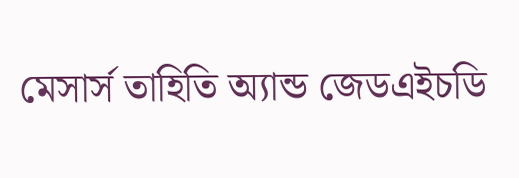মেসার্স তাহিতি অ্যান্ড জেডএইচডি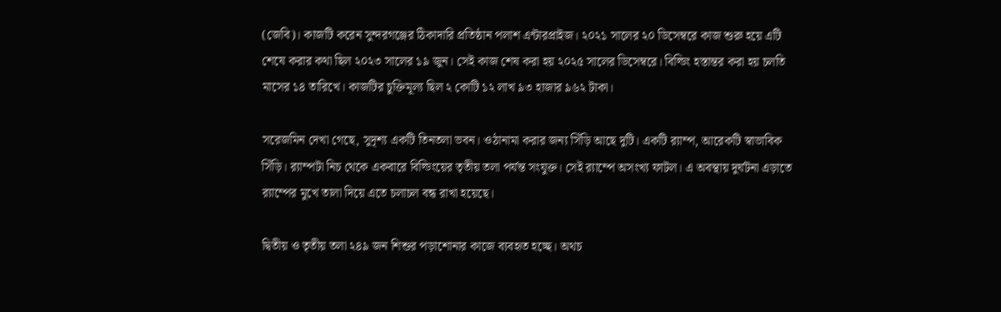(জেবি)। কাজটি করেন সুন্দরগঞ্জের ঠিকাদারি প্রতিষ্ঠান পলাশ এন্টারপ্রাইজ। ২০২১ সালের ২০ ডিসেম্বরে কাজ শুরু হয়ে এটি শেষে করার কথা ছিল ২০২৩ সালের ১৯ জুন। সেই কাজ শেষ করা হয় ২০২৫ সালের ডিসেম্বরে। বিল্ডিং হস্তান্তর করা হয় চলতি মাসের ১৪ তারিখে। কাজটির চুক্তিমূল্য ছিল ২ কোটি ১২ লাখ ৯৩ হাজার ৯৬২ টাকা।

সরেজমিন দেখা গেছে, সুদৃশ্য একটি তিনতলা ভবন। ওঠানামা করার জন্য সিঁড়ি আছে দুটি। একটি র‍্যাম্প, আরেকটি স্বাভাবিক সিঁড়ি। র‍্যাম্পটা নিচ থেকে একবারে বিল্ডিংয়ের তৃতীয় তলা পর্যন্ত সংযুক্ত। সেই র‍্যাম্পে অসংখ্য ফাটল। এ অবস্থায় দুর্ঘটনা এড়াতে র‍্যাম্পের মুখে তালা দিয়ে এতে চলাচল বন্ধ রাখা হয়েছে।

দ্বিতীয় ও তৃতীয় তলা ২৪৯ জন শিশুর পড়াশোনার কাজে ব্যবহৃত হচ্ছে। অথচ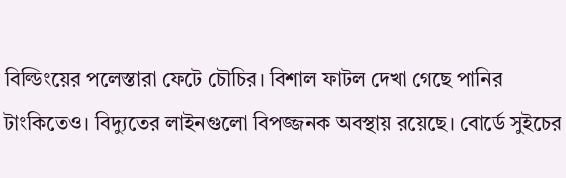বিল্ডিংয়ের পলেস্তারা ফেটে চৌচির। বিশাল ফাটল দেখা গেছে পানির টাংকিতেও। বিদ্যুতের লাইনগুলো বিপজ্জনক অবস্থায় রয়েছে। বোর্ডে সুইচের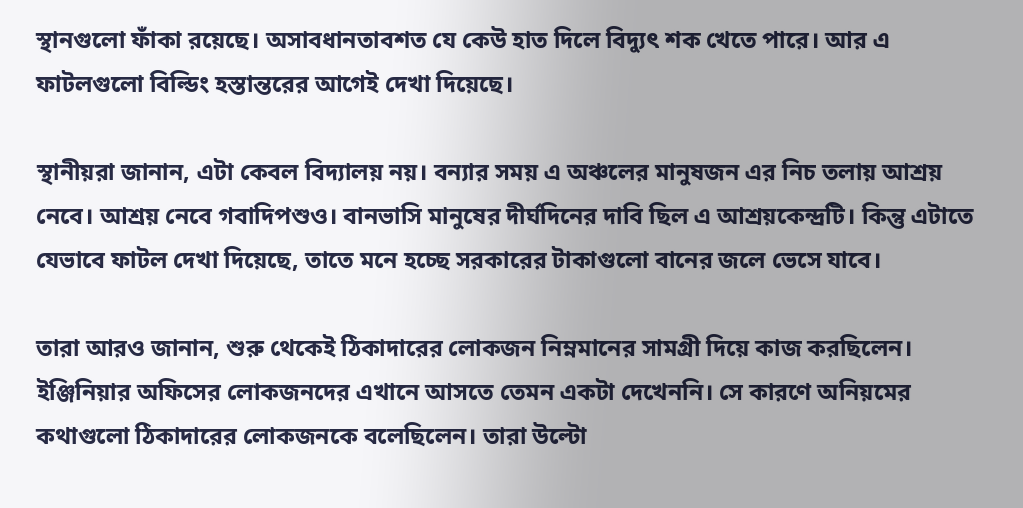স্থানগুলো ফাঁকা রয়েছে। অসাবধানতাবশত যে কেউ হাত দিলে বিদ্যুৎ শক খেতে পারে। আর এ ফাটলগুলো বিল্ডিং হস্তান্তরের আগেই দেখা দিয়েছে।

স্থানীয়রা জানান, এটা কেবল বিদ্যালয় নয়। বন্যার সময় এ অঞ্চলের মানুষজন এর নিচ তলায় আশ্রয় নেবে। আশ্রয় নেবে গবাদিপশুও। বানভাসি মানুষের দীর্ঘদিনের দাবি ছিল এ আশ্রয়কেন্দ্রটি। কিন্তু এটাতে যেভাবে ফাটল দেখা দিয়েছে, তাতে মনে হচ্ছে সরকারের টাকাগুলো বানের জলে ভেসে যাবে।

তারা আরও জানান, শুরু থেকেই ঠিকাদারের লোকজন নিম্নমানের সামগ্রী দিয়ে কাজ করছিলেন। ইঞ্জিনিয়ার অফিসের লোকজনদের এখানে আসতে তেমন একটা দেখেননি। সে কারণে অনিয়মের কথাগুলো ঠিকাদারের লোকজনকে বলেছিলেন। তারা উল্টো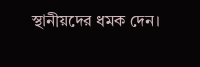স্থানীয়দের ধমক দেন।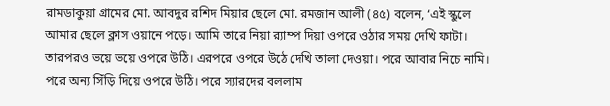রামডাকুয়া গ্রামের মো. আবদুর রশিদ মিয়ার ছেলে মো. রমজান আলী (৪৫) বলেন, ‘এই স্কুলে আমার ছেলে ক্লাস ওয়ানে পড়ে। আমি তারে নিয়া র‍্যাম্প দিয়া ওপরে ওঠার সময় দেখি ফাটা। তারপরও ভয়ে ভয়ে ওপরে উঠি। এরপরে ওপরে উঠে দেখি তালা দেওয়া। পরে আবার নিচে নামি। পরে অন্য সিঁড়ি দিয়ে ওপরে উঠি। পরে স্যারদের বললাম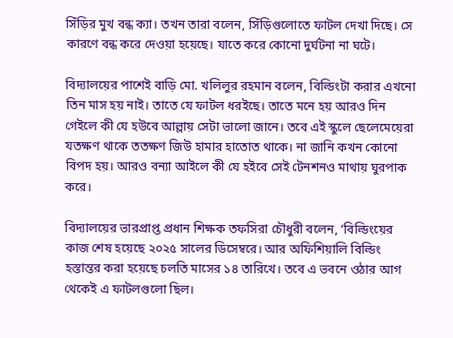সিঁড়ির মুখ বন্ধ ক্যা। তখন তারা বলেন, সিঁড়িগুলোতে ফাটল দেখা দিছে। সে কারণে বন্ধ করে দেওয়া হয়েছে। যাতে করে কোনো দুর্ঘটনা না ঘটে।

বিদ্যালয়ের পাশেই বাড়ি মো. খলিলুর রহমান বলেন, বিল্ডিংটা করার এখনো তিন মাস হয় নাই। তাতে যে ফাটল ধরইছে। তাতে মনে হয় আরও দিন গেইলে কী যে হউবে আল্লায় সেটা ভালো জানে। তবে এই স্কুলে ছেলেমেয়েরা যতক্ষণ থাকে ততক্ষণ জিউ হামার হাতোত থাকে। না জানি কখন কোনো বিপদ হয়। আরও বন্যা আইলে কী যে হইবে সেই টেনশনও মাথায় ঘুরপাক করে।

বিদ্যালয়ের ভারপ্রাপ্ত প্রধান শিক্ষক তফসিরা চৌধুরী বলেন, ‘বিল্ডিংয়ের কাজ শেষ হয়েছে ২০২৫ সালের ডিসেম্বরে। আর অফিশিয়ালি বিল্ডিং হস্তান্তর করা হয়েছে চলতি মাসের ১৪ তারিখে। তবে এ ভবনে ওঠার আগ থেকেই এ ফাটলগুলো ছিল।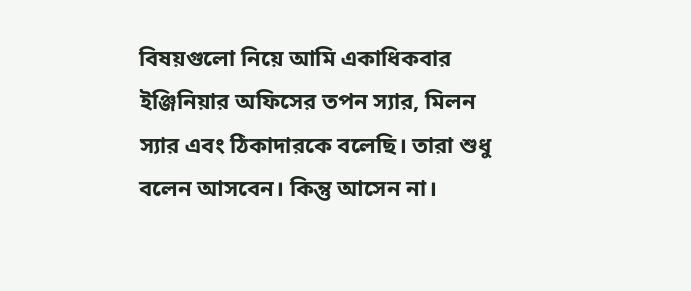বিষয়গুলো নিয়ে আমি একাধিকবার ইঞ্জিনিয়ার অফিসের তপন স্যার, মিলন স্যার এবং ঠিকাদারকে বলেছি। তারা শুধু বলেন আসবেন। কিন্তু আসেন না।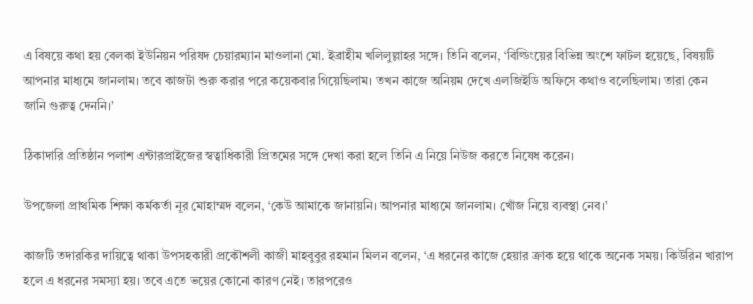এ বিষয়ে কথা হয় বেলকা ইউনিয়ন পরিষদ চেয়ারম্যান মাওলানা মো. ইব্রাহীম খলিলুল্লাহর সঙ্গে। তিনি বলেন, ‘বিল্ডিংয়ের বিভিন্ন অংশে ফাটল হয়েছে, বিষয়টি আপনার মাধ্যমে জানলাম। তবে কাজটা শুরু করার পরে কয়েকবার গিয়েছিলাম। তখন কাজে অনিয়ম দেখে এলজিইডি অফিসে কথাও বলেছিলাম। তারা কেন জানি গুরুত্ব দেননি।’

ঠিকাদারি প্রতিষ্ঠান পলাশ এন্টারপ্রাইজের স্বত্বাধিকারী প্রিতমের সঙ্গে দেখা করা হলে তিনি এ নিয়ে নিউজ করতে নিষেধ করেন।

উপজেলা প্রাথমিক শিক্ষা কর্মকর্তা নূর মোহাম্মদ বলেন, ‘কেউ আমাকে জানায়নি। আপনার মাধ্যমে জানলাম। খোঁজ নিয়ে ব্যবস্থা নেব।’

কাজটি তদারকির দায়িত্বে থাকা উপসহকারী প্রকৌশলী কাজী মাহবুবুর রহমান মিলন বলেন, ‘এ ধরনের কাজে হেয়ার ক্রাক হয়ে থাকে অনেক সময়। কিউরিন খারাপ হলে এ ধরনের সমস্যা হয়। তবে এতে ভয়ের কোনো কারণ নেই। তারপরেও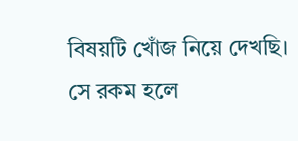বিষয়টি খোঁজ নিয়ে দেখছি। সে রকম হলে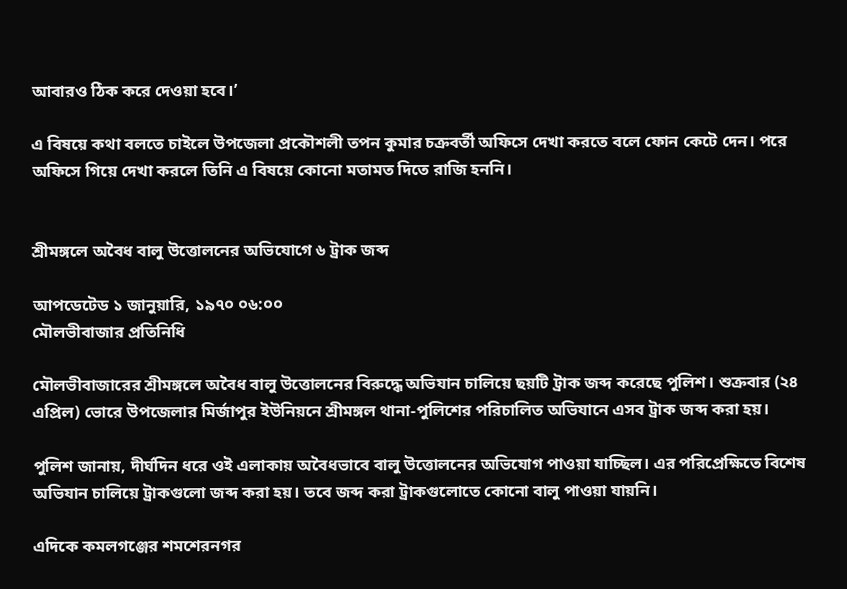আবারও ঠিক করে দেওয়া হবে।’

এ বিষয়ে কথা বলতে চাইলে উপজেলা প্রকৌশলী তপন কুমার চক্রবর্তী অফিসে দেখা করতে বলে ফোন কেটে দেন। পরে অফিসে গিয়ে দেখা করলে তিনি এ বিষয়ে কোনো মতামত দিতে রাজি হননি।


শ্রীমঙ্গলে অবৈধ বালু উত্তোলনের অভিযোগে ৬ ট্রাক জব্দ

আপডেটেড ১ জানুয়ারি, ১৯৭০ ০৬:০০
মৌলভীবাজার প্রতিনিধি

মৌলভীবাজারের শ্রীমঙ্গলে অবৈধ বালু উত্তোলনের বিরুদ্ধে অভিযান চালিয়ে ছয়টি ট্রাক জব্দ করেছে পুলিশ। শুক্রবার (২৪ এপ্রিল) ভোরে উপজেলার মির্জাপুর ইউনিয়নে শ্রীমঙ্গল থানা-পুলিশের পরিচালিত অভিযানে এসব ট্রাক জব্দ করা হয়।

পুলিশ জানায়, দীর্ঘদিন ধরে ওই এলাকায় অবৈধভাবে বালু উত্তোলনের অভিযোগ পাওয়া যাচ্ছিল। এর পরিপ্রেক্ষিতে বিশেষ অভিযান চালিয়ে ট্রাকগুলো জব্দ করা হয়। তবে জব্দ করা ট্রাকগুলোতে কোনো বালু পাওয়া যায়নি।

এদিকে কমলগঞ্জের শমশেরনগর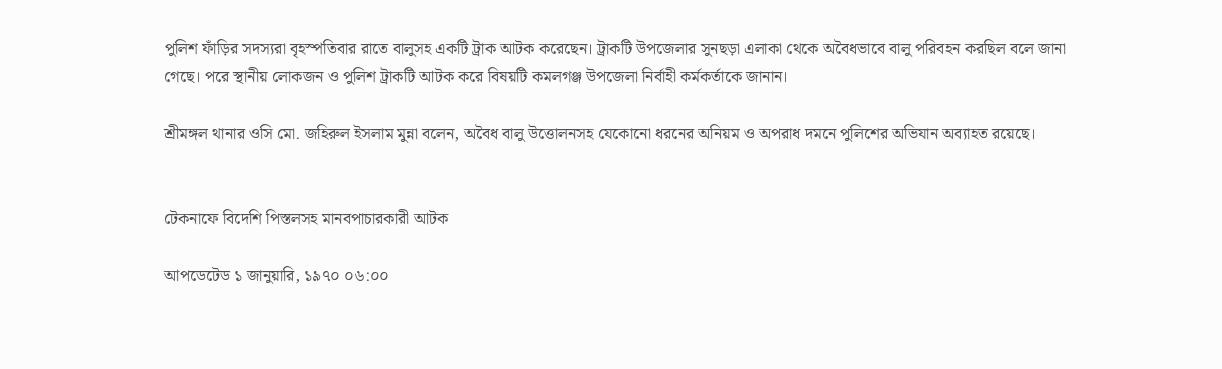পুলিশ ফাঁড়ির সদস্যরা বৃহস্পতিবার রাতে বালুসহ একটি ট্রাক আটক করেছেন। ট্রাকটি উপজেলার সুনছড়া এলাকা থেকে অবৈধভাবে বালু পরিবহন করছিল বলে জানা গেছে। পরে স্থানীয় লোকজন ও পুলিশ ট্রাকটি আটক করে বিষয়টি কমলগঞ্জ উপজেলা নির্বাহী কর্মকর্তাকে জানান।

শ্রীমঙ্গল থানার ওসি মো. জহিরুল ইসলাম মুন্না বলেন, অবৈধ বালু উত্তোলনসহ যেকোনো ধরনের অনিয়ম ও অপরাধ দমনে পুলিশের অভিযান অব্যাহত রয়েছে।


টেকনাফে বিদেশি পিস্তলসহ মানবপাচারকারী আটক

আপডেটেড ১ জানুয়ারি, ১৯৭০ ০৬:০০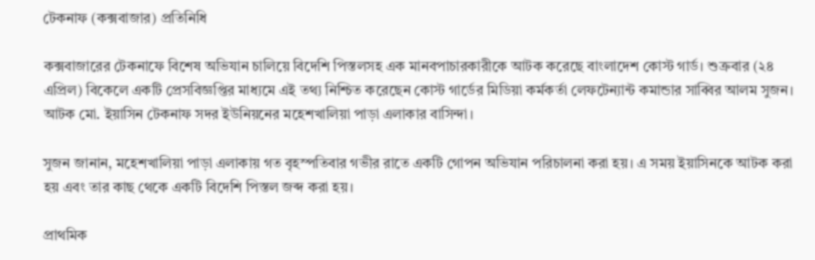টেকনাফ (কক্সবাজার) প্রতিনিধি

কক্সবাজারের টেকনাফে বিশেষ অভিযান চালিয়ে বিদেশি পিস্তলসহ এক মানবপাচারকারীকে আটক করেছে বাংলাদেশ কোস্ট গার্ড। শুক্রবার (২৪ এপ্রিল) বিকেলে একটি প্রেসবিজ্ঞপ্তির মাধ্যমে এই তথ্য নিশ্চিত করেছেন কোস্ট গার্ডের মিডিয়া কর্মকর্তা লেফটেন্যান্ট কমান্ডার সাব্বির আলম সুজন। আটক মো. ইয়াসিন টেকনাফ সদর ইউনিয়নের মহেশখালিয়া পাড়া এলাকার বাসিন্দা।

সুজন জানান, মহেশখালিয়া পাড়া এলাকায় গত বৃহস্পতিবার গভীর রাতে একটি গোপন অভিযান পরিচালনা করা হয়। এ সময় ইয়াসিনকে আটক করা হয় এবং তার কাছ থেকে একটি বিদেশি পিস্তল জব্দ করা হয়।

প্রাথমিক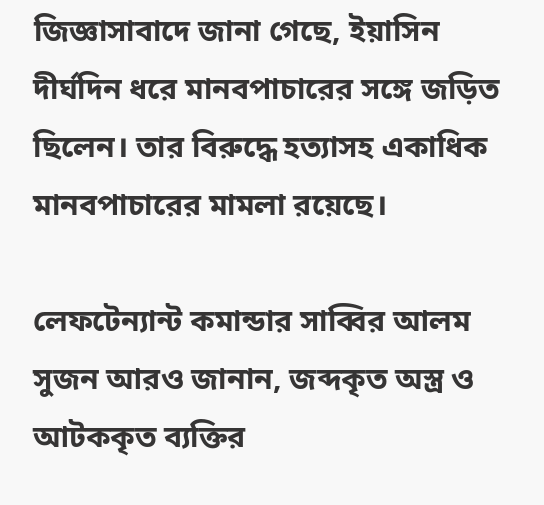জিজ্ঞাসাবাদে জানা গেছে, ইয়াসিন দীর্ঘদিন ধরে মানবপাচারের সঙ্গে জড়িত ছিলেন। তার বিরুদ্ধে হত্যাসহ একাধিক মানবপাচারের মামলা রয়েছে।

লেফটেন্যান্ট কমান্ডার সাব্বির আলম সুজন আরও জানান, জব্দকৃত অস্ত্র ও আটককৃত ব্যক্তির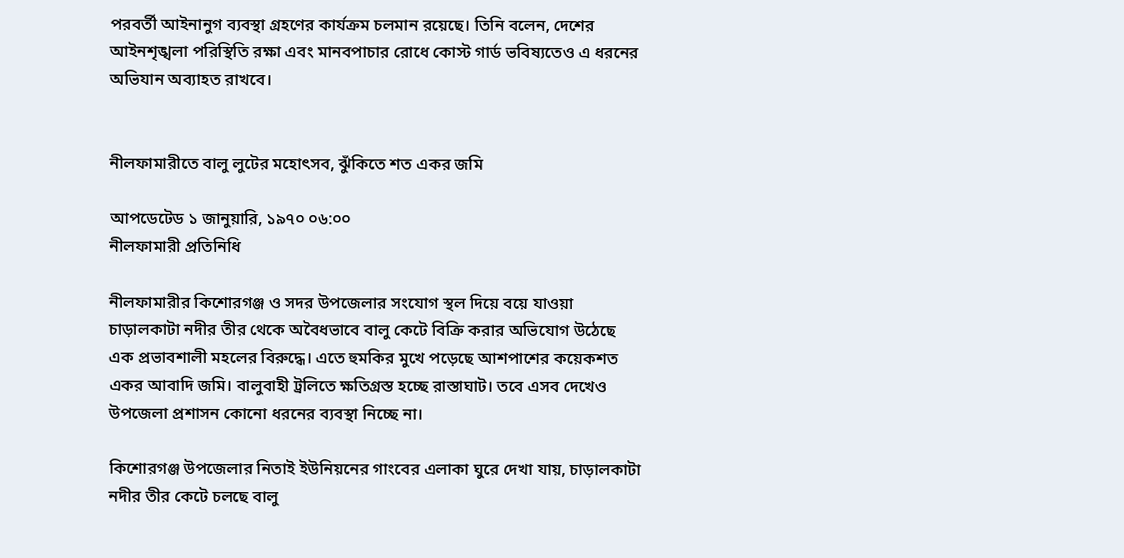পরবর্তী আইনানুগ ব্যবস্থা গ্রহণের কার্যক্রম চলমান রয়েছে। তিনি বলেন, দেশের আইনশৃঙ্খলা পরিস্থিতি রক্ষা এবং মানবপাচার রোধে কোস্ট গার্ড ভবিষ্যতেও এ ধরনের অভিযান অব্যাহত রাখবে।


নীলফামারীতে বালু লুটের মহোৎসব, ঝুঁকিতে শত একর জমি

আপডেটেড ১ জানুয়ারি, ১৯৭০ ০৬:০০
নীলফামারী প্রতিনিধি

নীলফামারীর কিশোরগঞ্জ ও সদর উপজেলার সংযোগ স্থল দিয়ে বয়ে যাওয়া চাড়ালকাটা নদীর তীর থেকে অবৈধভাবে বালু কেটে বিক্রি করার অভিযোগ উঠেছে এক প্রভাবশালী মহলের বিরুদ্ধে। এতে হুমকির মুখে পড়েছে আশপাশের কয়েকশত একর আবাদি জমি। বালুবাহী ট্রলিতে ক্ষতিগ্রস্ত হচ্ছে রাস্তাঘাট। তবে এসব দেখেও উপজেলা প্রশাসন কোনো ধরনের ব্যবস্থা নিচ্ছে না।

কিশোরগঞ্জ উপজেলার নিতাই ইউনিয়নের গাংবের এলাকা ঘুরে দেখা যায়, চাড়ালকাটা নদীর তীর কেটে চলছে বালু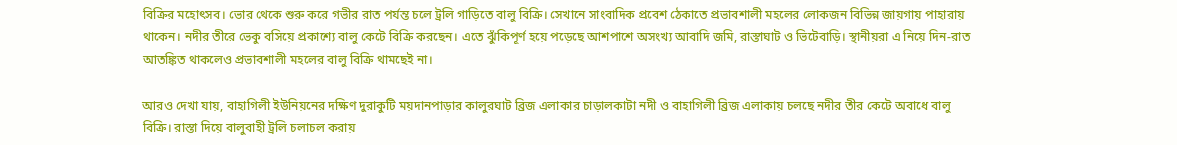বিক্রির মহোৎসব। ভোর থেকে শুরু করে গভীর রাত পর্যন্ত চলে ট্রলি গাড়িতে বালু বিক্রি। সেখানে সাংবাদিক প্রবেশ ঠেকাতে প্রভাবশালী মহলের লোকজন বিভিন্ন জায়গায় পাহারায় থাকেন। নদীর তীরে ভেকু বসিয়ে প্রকাশ্যে বালু কেটে বিক্রি করছেন। এতে ঝুঁকিপূর্ণ হয়ে পড়েছে আশপাশে অসংখ্য আবাদি জমি, রাস্তাঘাট ও ভিটেবাড়ি। স্থানীয়রা এ নিয়ে দিন-রাত আতঙ্কিত থাকলেও প্রভাবশালী মহলের বালু বিক্রি থামছেই না।

আরও দেখা যায়, বাহাগিলী ইউনিয়নের দক্ষিণ দুরাকুটি ময়দানপাড়ার কালুরঘাট ব্রিজ এলাকার চাড়ালকাটা নদী ও বাহাগিলী ব্রিজ এলাকায় চলছে নদীর তীর কেটে অবাধে বালু বিক্রি। রাস্তা দিয়ে বালুবাহী ট্রলি চলাচল করায়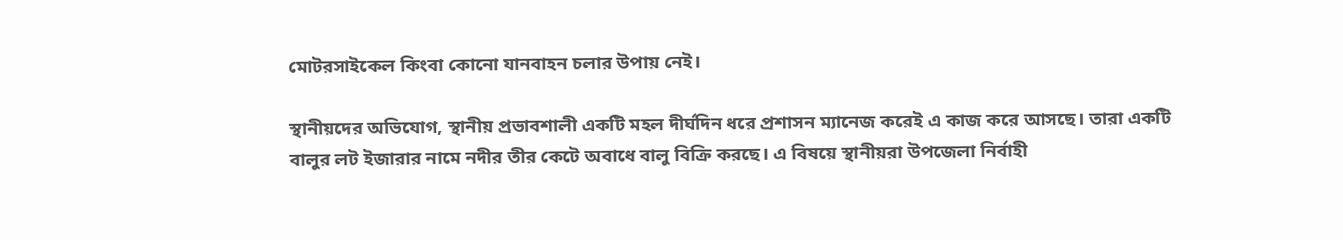মোটরসাইকেল কিংবা কোনো যানবাহন চলার উপায় নেই।

স্থানীয়দের অভিযোগ, স্থানীয় প্রভাবশালী একটি মহল দীর্ঘদিন ধরে প্রশাসন ম্যানেজ করেই এ কাজ করে আসছে। তারা একটি বালুর লট ইজারার নামে নদীর তীর কেটে অবাধে বালু বিক্রি করছে। এ বিষয়ে স্থানীয়রা উপজেলা নির্বাহী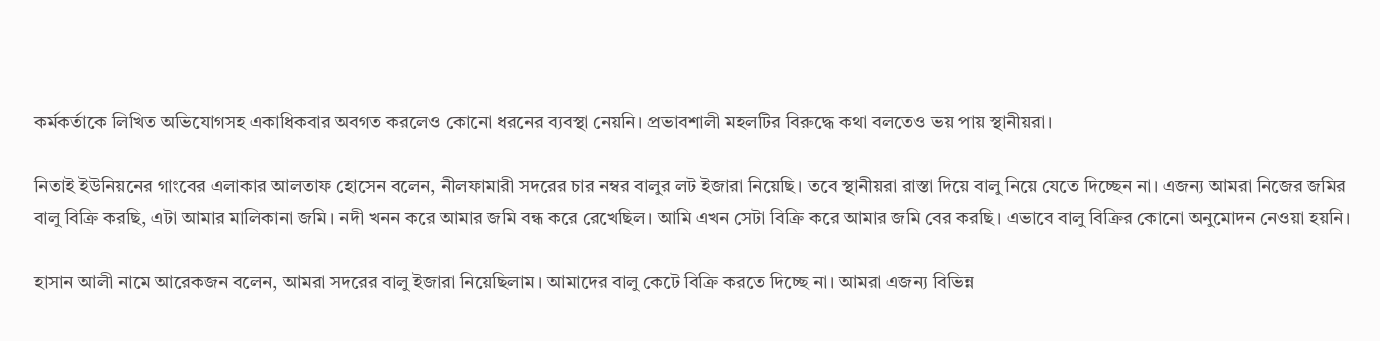কর্মকর্তাকে লিখিত অভিযোগসহ একাধিকবার অবগত করলেও কোনো ধরনের ব্যবস্থা নেয়নি। প্রভাবশালী মহলটির বিরুদ্ধে কথা বলতেও ভয় পায় স্থানীয়রা।

নিতাই ইউনিয়নের গাংবের এলাকার আলতাফ হোসেন বলেন, নীলফামারী সদরের চার নম্বর বালুর লট ইজারা নিয়েছি। তবে স্থানীয়রা রাস্তা দিয়ে বালু নিয়ে যেতে দিচ্ছেন না। এজন্য আমরা নিজের জমির বালু বিক্রি করছি, এটা আমার মালিকানা জমি। নদী খনন করে আমার জমি বন্ধ করে রেখেছিল। আমি এখন সেটা বিক্রি করে আমার জমি বের করছি। এভাবে বালু বিক্রির কোনো অনুমোদন নেওয়া হয়নি।

হাসান আলী নামে আরেকজন বলেন, আমরা সদরের বালু ইজারা নিয়েছিলাম। আমাদের বালু কেটে বিক্রি করতে দিচ্ছে না। আমরা এজন্য বিভিন্ন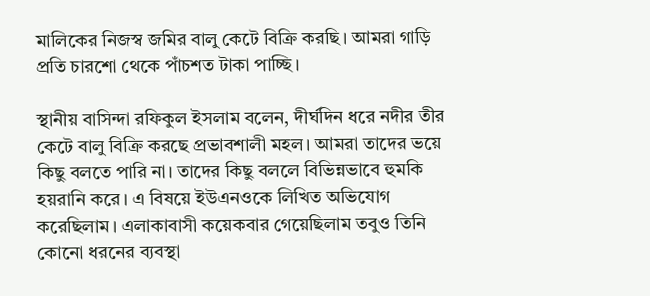মালিকের নিজস্ব জমির বালু কেটে বিক্রি করছি। আমরা গাড়ি প্রতি চারশো থেকে পাঁচশত টাকা পাচ্ছি।

স্থানীয় বাসিন্দা রফিকুল ইসলাম বলেন, দীর্ঘদিন ধরে নদীর তীর কেটে বালু বিক্রি করছে প্রভাবশালী মহল। আমরা তাদের ভয়ে কিছু বলতে পারি না। তাদের কিছু বললে বিভিন্নভাবে হুমকি হয়রানি করে। এ বিষয়ে ইউএনওকে লিখিত অভিযোগ করেছিলাম। এলাকাবাসী কয়েকবার গেয়েছিলাম তবুও তিনি কোনো ধরনের ব্যবস্থা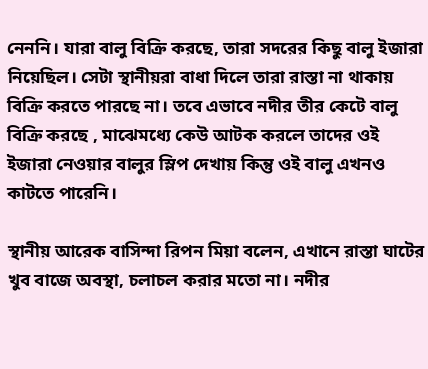নেননি। যারা বালু বিক্রি করছে, তারা সদরের কিছু বালু ইজারা নিয়েছিল। সেটা স্থানীয়রা বাধা দিলে তারা রাস্তা না থাকায় বিক্রি করতে পারছে না। তবে এভাবে নদীর তীর কেটে বালু বিক্রি করছে , মাঝেমধ্যে কেউ আটক করলে তাদের ওই ইজারা নেওয়ার বালুর স্লিপ দেখায় কিন্তু ওই বালু এখনও কাটতে পারেনি।

স্থানীয় আরেক বাসিন্দা রিপন মিয়া বলেন, এখানে রাস্তা ঘাটের খুব বাজে অবস্থা, চলাচল করার মতো না। নদীর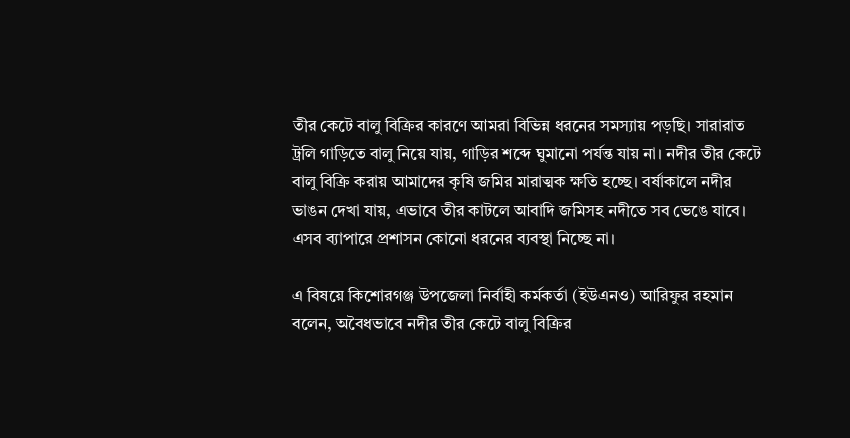তীর কেটে বালু বিক্রির কারণে আমরা বিভিন্ন ধরনের সমস্যায় পড়ছি। সারারাত ট্রলি গাড়িতে বালু নিয়ে যায়, গাড়ির শব্দে ঘুমানো পর্যন্ত যায় না। নদীর তীর কেটে বালু বিক্রি করায় আমাদের কৃষি জমির মারাত্মক ক্ষতি হচ্ছে। বর্ষাকালে নদীর ভাঙন দেখা যায়, এভাবে তীর কাটলে আবাদি জমিসহ নদীতে সব ভেঙে যাবে। এসব ব্যাপারে প্রশাসন কোনো ধরনের ব্যবস্থা নিচ্ছে না।

এ বিষয়ে কিশোরগঞ্জ উপজেলা নির্বাহী কর্মকর্তা (ইউএনও) আরিফুর রহমান বলেন, অবৈধভাবে নদীর তীর কেটে বালু বিক্রির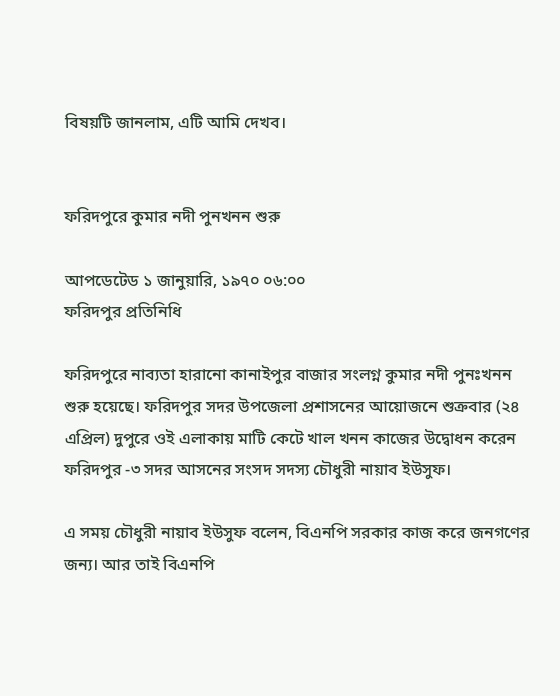বিষয়টি জানলাম, এটি আমি দেখব।


ফরিদপুরে কুমার নদী পুনখনন শুরু

আপডেটেড ১ জানুয়ারি, ১৯৭০ ০৬:০০
ফরিদপুর প্রতিনিধি

ফরিদপুরে নাব্যতা হারানো কানাইপুর বাজার সংলগ্ন কুমার নদী পুনঃখনন শুরু হয়েছে। ফরিদপুর সদর উপজেলা প্রশাসনের আয়োজনে শুক্রবার (২৪ এপ্রিল) দুপুরে ওই এলাকায় মাটি কেটে খাল খনন কাজের উদ্বোধন করেন ফরিদপুর -৩ সদর আসনের সংসদ সদস্য চৌধুরী নায়াব ইউসুফ।

এ সময় চৌধুরী নায়াব ইউসুফ বলেন, বিএনপি সরকার কাজ করে জনগণের জন্য। আর তাই বিএনপি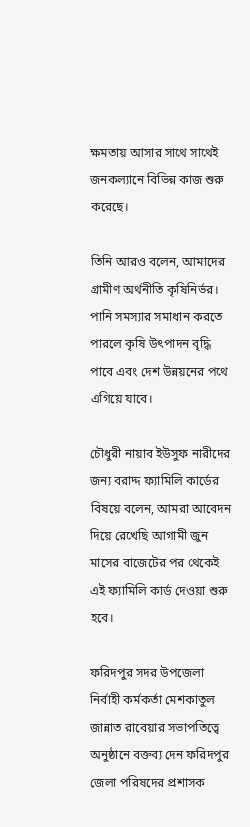ক্ষমতায় আসার সাথে সাথেই জনকল্যানে বিভিন্ন কাজ শুরু করেছে।

তিনি আরও বলেন, আমাদের গ্রামীণ অর্থনীতি কৃষিনির্ভর। পানি সমস্যার সমাধান করতে পারলে কৃষি উৎপাদন বৃদ্ধি পাবে এবং দেশ উন্নয়নের পথে এগিয়ে যাবে।

চৌধুরী নায়াব ইউসুফ নারীদের জন্য বরাদ্দ ফ্যামিলি কার্ডের বিষয়ে বলেন, আমরা আবেদন দিয়ে রেখেছি আগামী জুন মাসের বাজেটের পর থেকেই এই ফ্যামিলি কার্ড দেওয়া শুরু হবে।

ফরিদপুর সদর উপজেলা নির্বাহী কর্মকর্তা মেশকাতুল জান্নাত রাবেয়ার সভাপতিত্বে অনুষ্ঠানে বক্তব্য দেন ফরিদপুর জেলা পরিষদের প্রশাসক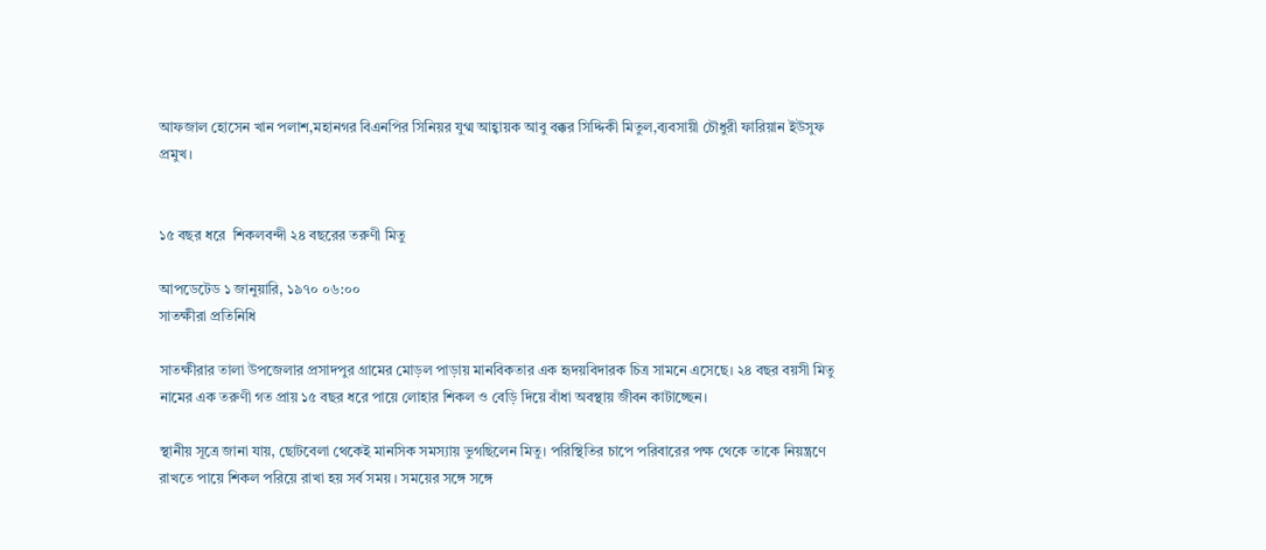আফজাল হোসেন খান পলাশ,মহানগর বিএনপির সিনিয়র যুগ্ম আহ্বায়ক আবু বক্কর সিদ্দিকী মিতুল,ব্যবসায়ী চৌধুরী ফারিয়ান ইউসুফ প্রমুখ।


১৫ বছর ধরে  শিকলবন্দী ২৪ বছরের তরুণী মিতু

আপডেটেড ১ জানুয়ারি, ১৯৭০ ০৬:০০
সাতক্ষীরা প্রতিনিধি

সাতক্ষীরার তালা উপজেলার প্রসাদপুর গ্রামের মোড়ল পাড়ায় মানবিকতার এক হৃদয়বিদারক চিত্র সামনে এসেছে। ২৪ বছর বয়সী মিতু নামের এক তরুণী গত প্রায় ১৫ বছর ধরে পায়ে লোহার শিকল ও বেড়ি দিয়ে বাঁধা অবস্থায় জীবন কাটাচ্ছেন।

স্থানীয় সূত্রে জানা যায়, ছোটবেলা থেকেই মানসিক সমস্যায় ভুগছিলেন মিতু। পরিস্থিতির চাপে পরিবারের পক্ষ থেকে তাকে নিয়ন্ত্রণে রাখতে পায়ে শিকল পরিয়ে রাখা হয় সর্ব সময় । সময়ের সঙ্গে সঙ্গে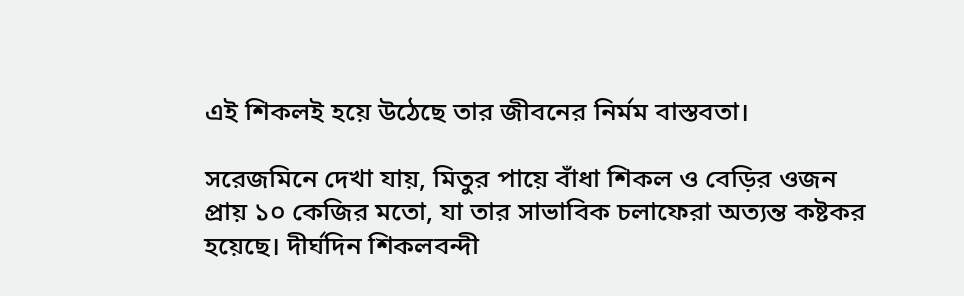এই শিকলই হয়ে উঠেছে তার জীবনের নির্মম বাস্তবতা।

সরেজমিনে দেখা যায়, মিতুর পায়ে বাঁধা শিকল ও বেড়ির ওজন প্রায় ১০ কেজির মতো, যা তার সাভাবিক চলাফেরা অত্যন্ত কষ্টকর হয়েছে। দীর্ঘদিন শিকলবন্দী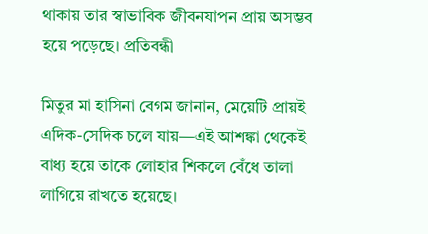থাকায় তার স্বাভাবিক জীবনযাপন প্রায় অসম্ভব হয়ে পড়েছে। প্রতিবন্ধী

মিতুর মা হাসিনা বেগম জানান, মেয়েটি প্রায়ই এদিক-সেদিক চলে যায়—এই আশঙ্কা থেকেই বাধ্য হয়ে তাকে লোহার শিকলে বেঁধে তালা লাগিয়ে রাখতে হয়েছে।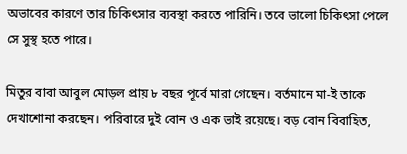অভাবের কারণে তার চিকিৎসার ব্যবস্থা করতে পারিনি। তবে ভালো চিকিৎসা পেলে সে সুস্থ হতে পারে।

মিতুর বাবা আবুল মোড়ল প্রায় ৮ বছর পূর্বে মারা গেছেন। বর্তমানে মা-ই তাকে দেখাশোনা করছেন। পরিবারে দুই বোন ও এক ভাই রয়েছে। বড় বোন বিবাহিত,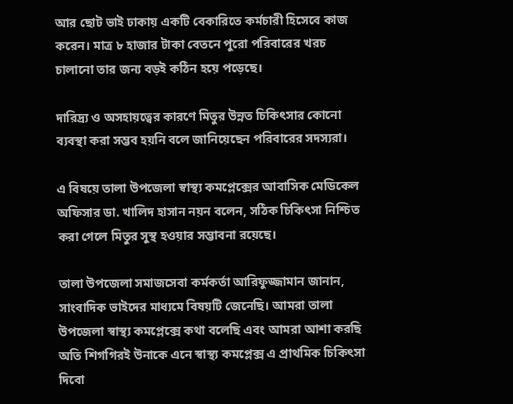আর ছোট ভাই ঢাকায় একটি বেকারিতে কর্মচারী হিসেবে কাজ করেন। মাত্র ৮ হাজার টাকা বেতনে পুরো পরিবারের খরচ চালানো তার জন্য বড়ই কঠিন হয়ে পড়েছে।

দারিদ্র্য ও অসহায়ত্বের কারণে মিতুর উন্নত চিকিৎসার কোনো ব্যবস্থা করা সম্ভব হয়নি বলে জানিয়েছেন পরিবারের সদস্যরা।

এ বিষয়ে তালা উপজেলা স্বাস্থ্য কমপ্লেক্সের আবাসিক মেডিকেল অফিসার ডা. খালিদ হাসান নয়ন বলেন, সঠিক চিকিৎসা নিশ্চিত করা গেলে মিতুর সুস্থ হওয়ার সম্ভাবনা রয়েছে।

তালা উপজেলা সমাজসেবা কর্মকর্তা আরিফুজ্জামান জানান, সাংবাদিক ভাইদের মাধ্যমে বিষয়টি জেনেছি। আমরা তালা উপজেলা স্বাস্থ্য কমপ্লেক্সে কথা বলেছি এবং আমরা আশা করছি অতি শিগগিরই উনাকে এনে স্বাস্থ্য কমপ্লেক্স এ প্রাথমিক চিকিৎসা দিবো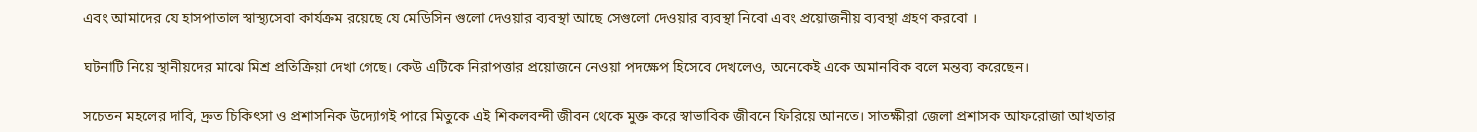এবং আমাদের যে হাসপাতাল স্বাস্থ্যসেবা কার্যক্রম রয়েছে যে মেডিসিন গুলো দেওয়ার ব্যবস্থা আছে সেগুলো দেওয়ার ব্যবস্থা নিবো এবং প্রয়োজনীয় ব্যবস্থা গ্রহণ করবো ।

ঘটনাটি নিয়ে স্থানীয়দের মাঝে মিশ্র প্রতিক্রিয়া দেখা গেছে। কেউ এটিকে নিরাপত্তার প্রয়োজনে নেওয়া পদক্ষেপ হিসেবে দেখলেও, অনেকেই একে অমানবিক বলে মন্তব্য করেছেন।

সচেতন মহলের দাবি, দ্রুত চিকিৎসা ও প্রশাসনিক উদ্যোগই পারে মিতুকে এই শিকলবন্দী জীবন থেকে মুক্ত করে স্বাভাবিক জীবনে ফিরিয়ে আনতে। সাতক্ষীরা জেলা প্রশাসক আফরোজা আখতার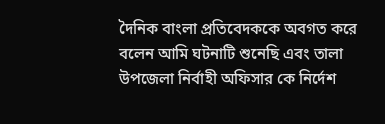দৈনিক বাংলা প্রতিবেদককে অবগত করে বলেন আমি ঘটনাটি শুনেছি এবং তালা উপজেলা নির্বাহী অফিসার কে নির্দেশ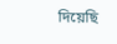দিয়েছি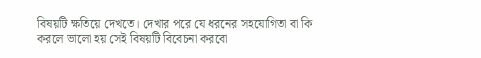বিষয়টি ক্ষতিয়ে দেখতে। দেখার পরে যে ধরনের সহযোগিতা বা কি করলে ভালো হয় সেই বিষয়টি বিবেচনা করবো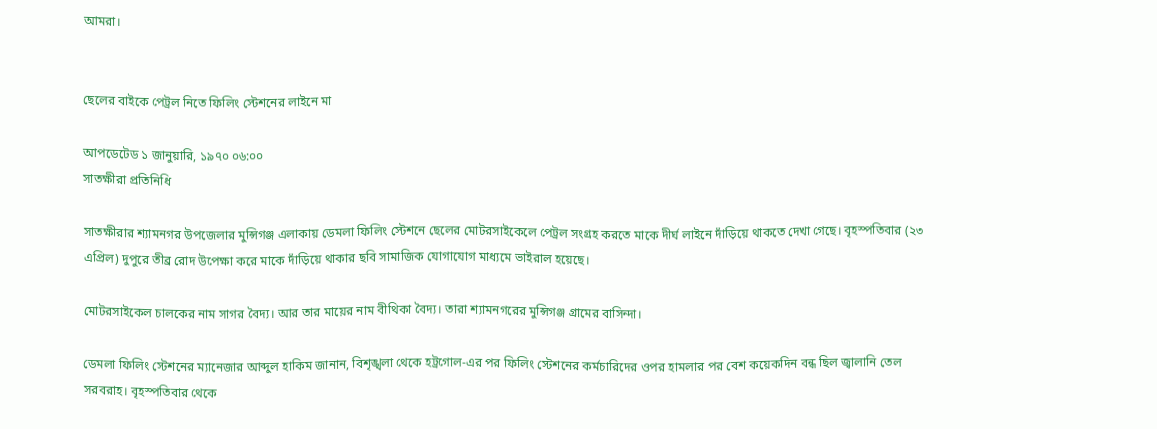আমরা।


ছেলের বাইকে পেট্রল নিতে ফিলিং স্টেশনের লাইনে মা

আপডেটেড ১ জানুয়ারি, ১৯৭০ ০৬:০০
সাতক্ষীরা প্রতিনিধি

সাতক্ষীরার শ্যামনগর উপজেলার মুন্সিগঞ্জ এলাকায় ডেমলা ফিলিং স্টেশনে ছেলের মোটরসাইকেলে পেট্রল সংগ্রহ করতে মাকে দীর্ঘ লাইনে দাঁড়িয়ে থাকতে দেখা গেছে। বৃহস্পতিবার (২৩ এপ্রিল) দুপুরে তীব্র রোদ উপেক্ষা করে মাকে দাঁড়িয়ে থাকার ছবি সামাজিক যোগাযোগ মাধ্যমে ভাইরাল হয়েছে।

মোটরসাইকেল চালকের নাম সাগর বৈদ্য। আর তার মায়ের নাম বীথিকা বৈদ্য। তারা শ্যামনগরের মুন্সিগঞ্জ গ্রামের বাসিন্দা।

ডেমলা ফিলিং স্টেশনের ম্যানেজার আব্দুল হাকিম জানান, বিশৃঙ্খলা থেকে হট্রগোল-এর পর ফিলিং স্টেশনের কর্মচারিদের ওপর হামলার পর বেশ কয়েকদিন বন্ধ ছিল জ্বালানি তেল সরবরাহ। বৃহস্পতিবার থেকে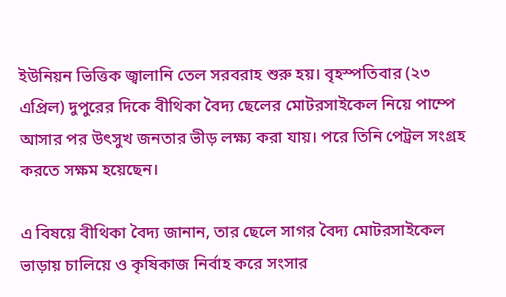ইউনিয়ন ভিত্তিক জ্বালানি তেল সরবরাহ শুরু হয়। বৃহস্পতিবার (২৩ এপ্রিল) দুপুরের দিকে বীথিকা বৈদ্য ছেলের মোটরসাইকেল নিয়ে পাম্পে আসার পর উৎসুখ জনতার ভীড় লক্ষ্য করা যায়। পরে তিনি পেট্রল সংগ্রহ করতে সক্ষম হয়েছেন।

এ বিষয়ে বীথিকা বৈদ্য জানান, তার ছেলে সাগর বৈদ্য মোটরসাইকেল ভাড়ায় চালিয়ে ও কৃষিকাজ নির্বাহ করে সংসার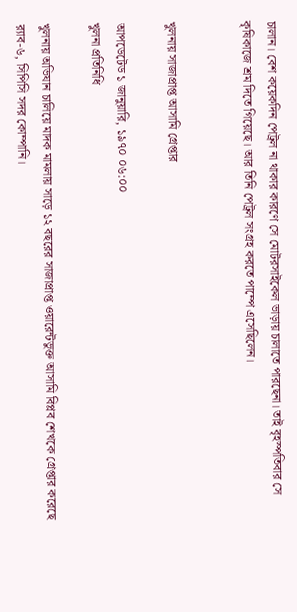চালান। বেশ কয়েকদিন পেট্রল না থাকার কারণে সে মোটরসাইকেল ভাড়ায় চালাতে পারছেনা। তাই বৃহস্পতিবার সে কৃষিকাজে শ্রম দিতে গিয়েছে। আর তিনি পেট্রল সংগ্রহ করতে পাম্পে এসেছিলেন।


খুলনায় সাজাপ্রাপ্ত আসামি গ্রেপ্তার

আপডেটেড ১ জানুয়ারি, ১৯৭০ ০৬:০০
খুলনা প্রতিনিধি

খুলনায় অভিযান চালিয়ে মাদক মামলায় সাড়ে ১২ বছরের সাজাপ্রাপ্ত ওয়ারেন্টভুক্ত আসামি বিপ্লব শেখকে গ্রেপ্তার করেছে র‍্যাব-৬, সিপিসি সদর কোম্পানি।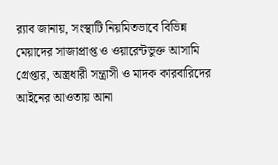র‌্যাব জানায়, সংস্থাটি নিয়মিতভাবে বিভিন্ন মেয়াদের সাজাপ্রাপ্ত ও ওয়ারেন্টভুক্ত আসামি গ্রেপ্তার, অস্ত্রধারী সন্ত্রাসী ও মাদক কারবারিদের আইনের আওতায় আনা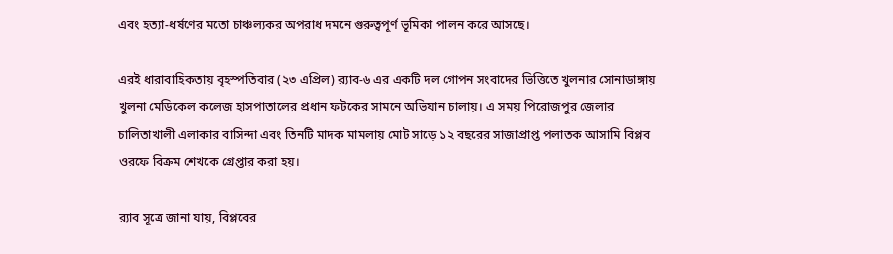এবং হত্যা-ধর্ষণের মতো চাঞ্চল্যকর অপরাধ দমনে গুরুত্বপূর্ণ ভূমিকা পালন করে আসছে।

এরই ধারাবাহিকতায় বৃহস্পতিবার (২৩ এপ্রিল) র‌্যাব-৬ এর একটি দল গোপন সংবাদের ভিত্তিতে খুলনার সোনাডাঙ্গায় খুলনা মেডিকেল কলেজ হাসপাতালের প্রধান ফটকের সামনে অভিযান চালায়। এ সময় পিরোজপুর জেলার চালিতাখালী এলাকার বাসিন্দা এবং তিনটি মাদক মামলায় মোট সাড়ে ১২ বছরের সাজাপ্রাপ্ত পলাতক আসামি বিপ্লব ওরফে বিক্রম শেখকে গ্রেপ্তার করা হয়।

র‌্যাব সূত্রে জানা যায়, বিপ্লবের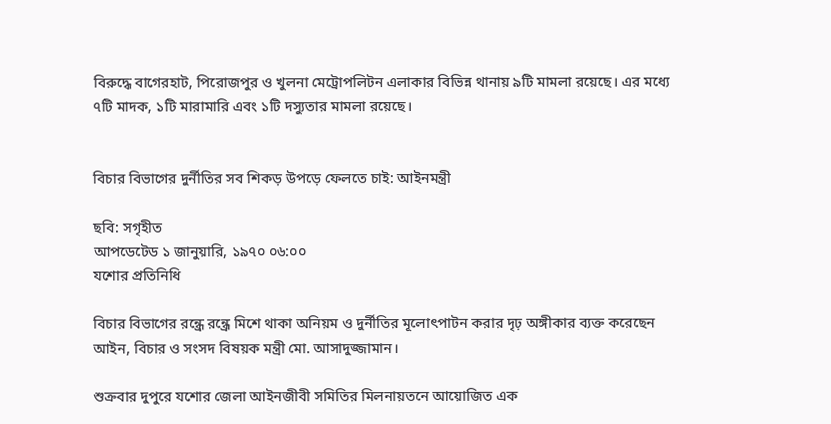বিরুদ্ধে বাগেরহাট, পিরোজপুর ও খুলনা মেট্রোপলিটন এলাকার বিভিন্ন থানায় ৯টি মামলা রয়েছে। এর মধ্যে ৭টি মাদক, ১টি মারামারি এবং ১টি দস্যুতার মামলা রয়েছে।


বিচার বিভাগের দুর্নীতির সব শিকড় উপড়ে ফেলতে চাই: আইনমন্ত্রী

ছবি: সগৃহীত
আপডেটেড ১ জানুয়ারি, ১৯৭০ ০৬:০০
যশোর প্রতিনিধি

বিচার বিভাগের রন্ধ্রে রন্ধ্রে মিশে থাকা অনিয়ম ও দুর্নীতির মূলোৎপাটন করার দৃঢ় অঙ্গীকার ব্যক্ত করেছেন আইন, বিচার ও সংসদ বিষয়ক মন্ত্রী মো. আসাদুজ্জামান।

শুক্রবার দুপুরে যশোর জেলা আইনজীবী সমিতির মিলনায়তনে আয়োজিত এক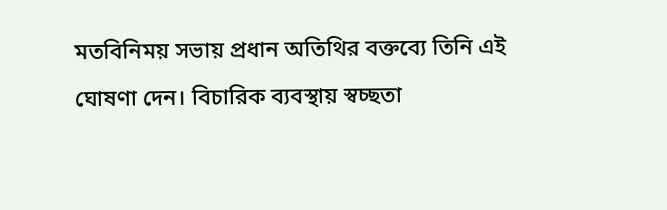মতবিনিময় সভায় প্রধান অতিথির বক্তব্যে তিনি এই ঘোষণা দেন। বিচারিক ব্যবস্থায় স্বচ্ছতা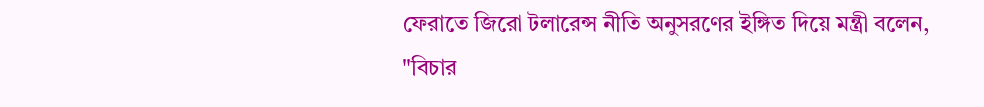ফেরাতে জিরো টলারেন্স নীতি অনুসরণের ইঙ্গিত দিয়ে মন্ত্রী বলেন, "বিচার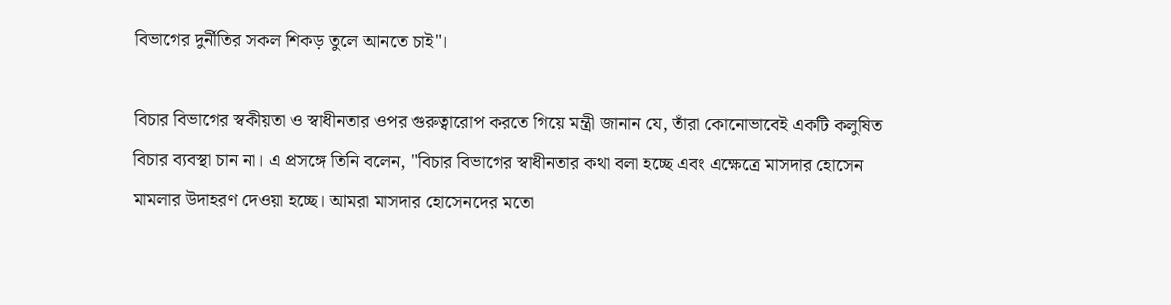বিভাগের দুর্নীতির সকল শিকড় তুলে আনতে চাই"।

বিচার বিভাগের স্বকীয়তা ও স্বাধীনতার ওপর গুরুত্বারোপ করতে গিয়ে মন্ত্রী জানান যে, তাঁরা কোনোভাবেই একটি কলুষিত বিচার ব্যবস্থা চান না। এ প্রসঙ্গে তিনি বলেন, "বিচার বিভাগের স্বাধীনতার কথা বলা হচ্ছে এবং এক্ষেত্রে মাসদার হোসেন মামলার উদাহরণ দেওয়া হচ্ছে। আমরা মাসদার হোসেনদের মতো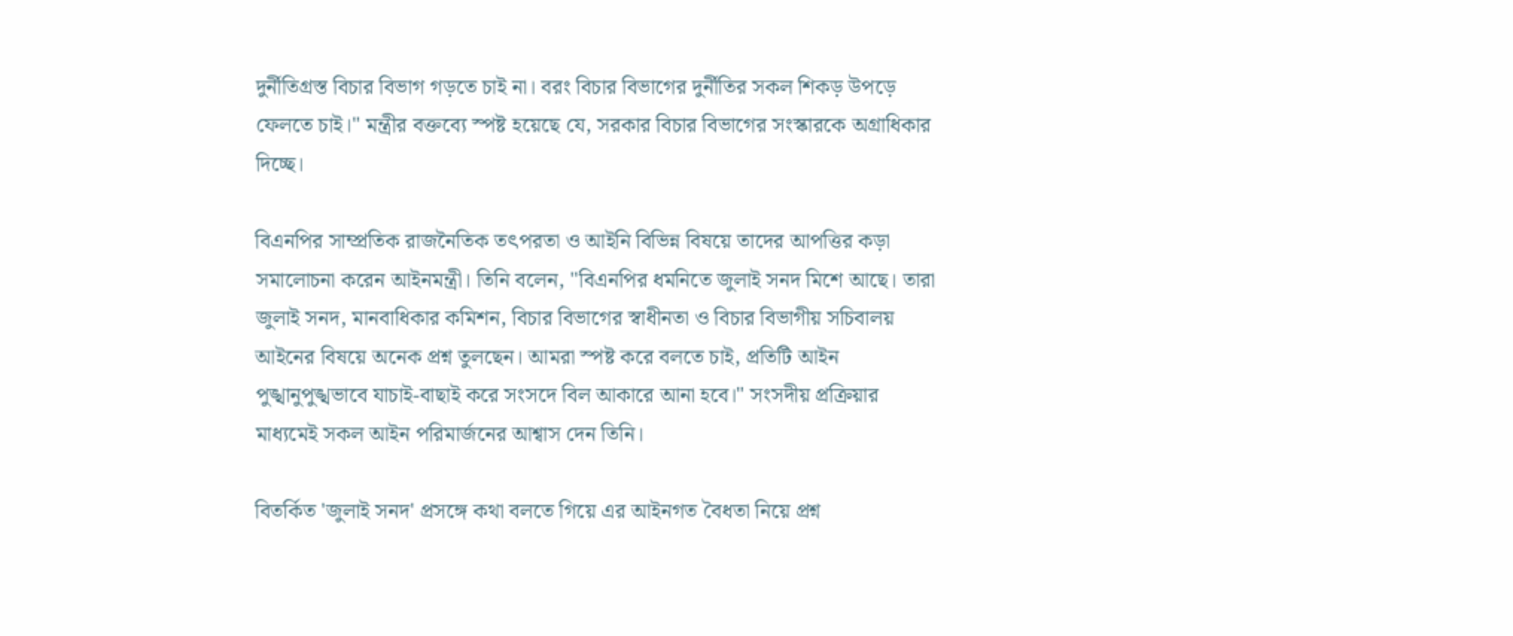দুর্নীতিগ্রস্ত বিচার বিভাগ গড়তে চাই না। বরং বিচার বিভাগের দুর্নীতির সকল শিকড় উপড়ে ফেলতে চাই।" মন্ত্রীর বক্তব্যে স্পষ্ট হয়েছে যে, সরকার বিচার বিভাগের সংস্কারকে অগ্রাধিকার দিচ্ছে।

বিএনপির সাম্প্রতিক রাজনৈতিক তৎপরতা ও আইনি বিভিন্ন বিষয়ে তাদের আপত্তির কড়া সমালোচনা করেন আইনমন্ত্রী। তিনি বলেন, "বিএনপির ধমনিতে জুলাই সনদ মিশে আছে। তারা জুলাই সনদ, মানবাধিকার কমিশন, বিচার বিভাগের স্বাধীনতা ও বিচার বিভাগীয় সচিবালয় আইনের বিষয়ে অনেক প্রশ্ন তুলছেন। আমরা স্পষ্ট করে বলতে চাই, প্রতিটি আইন পুঙ্খানুপুঙ্খভাবে যাচাই-বাছাই করে সংসদে বিল আকারে আনা হবে।" সংসদীয় প্রক্রিয়ার মাধ্যমেই সকল আইন পরিমার্জনের আশ্বাস দেন তিনি।

বিতর্কিত 'জুলাই সনদ' প্রসঙ্গে কথা বলতে গিয়ে এর আইনগত বৈধতা নিয়ে প্রশ্ন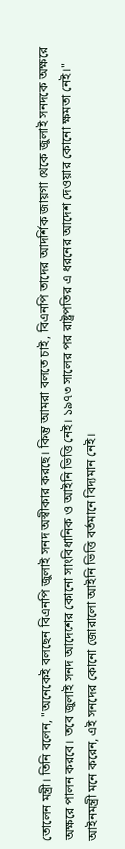তোলেন মন্ত্রী। তিনি বলেন, "অনেকেই বলছেন বিএনপি জুলাই সনদ অস্বীকার করছে। কিন্তু আমরা বলতে চাই, বিএনপি তাদের আদর্শিক জায়গা থেকে জুলাই সনদকে অক্ষরে অক্ষরে পালন করবে। তবে জুলাই সনদ আদেশের কোনো সাংবিধানিক ও আইনি ভিত্তি নেই। ১৯৭৩ সালের পর রাষ্ট্রপতির এ ধরনের আদেশ দেওয়ার কোনো ক্ষমতা নেই।" আইনমন্ত্রী মনে করেন, এই সনদের কোনো জোরালো আইনি ভিত্তি বর্তমানে বিদ্যমান নেই।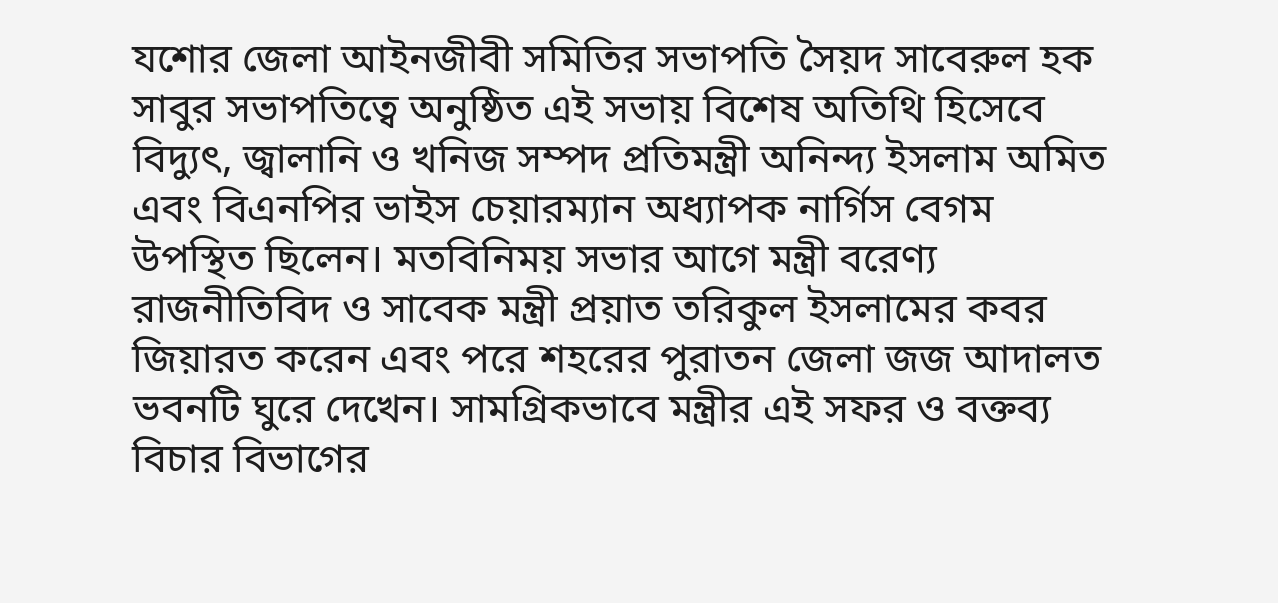যশোর জেলা আইনজীবী সমিতির সভাপতি সৈয়দ সাবেরুল হক সাবুর সভাপতিত্বে অনুষ্ঠিত এই সভায় বিশেষ অতিথি হিসেবে বিদ্যুৎ, জ্বালানি ও খনিজ সম্পদ প্রতিমন্ত্রী অনিন্দ্য ইসলাম অমিত এবং বিএনপির ভাইস চেয়ারম্যান অধ্যাপক নার্গিস বেগম উপস্থিত ছিলেন। মতবিনিময় সভার আগে মন্ত্রী বরেণ্য রাজনীতিবিদ ও সাবেক মন্ত্রী প্রয়াত তরিকুল ইসলামের কবর জিয়ারত করেন এবং পরে শহরের পুরাতন জেলা জজ আদালত ভবনটি ঘুরে দেখেন। সামগ্রিকভাবে মন্ত্রীর এই সফর ও বক্তব্য বিচার বিভাগের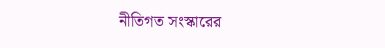নীতিগত সংস্কারের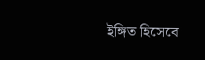ইঙ্গিত হিসেবে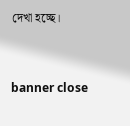দেখা হচ্ছে।


banner close